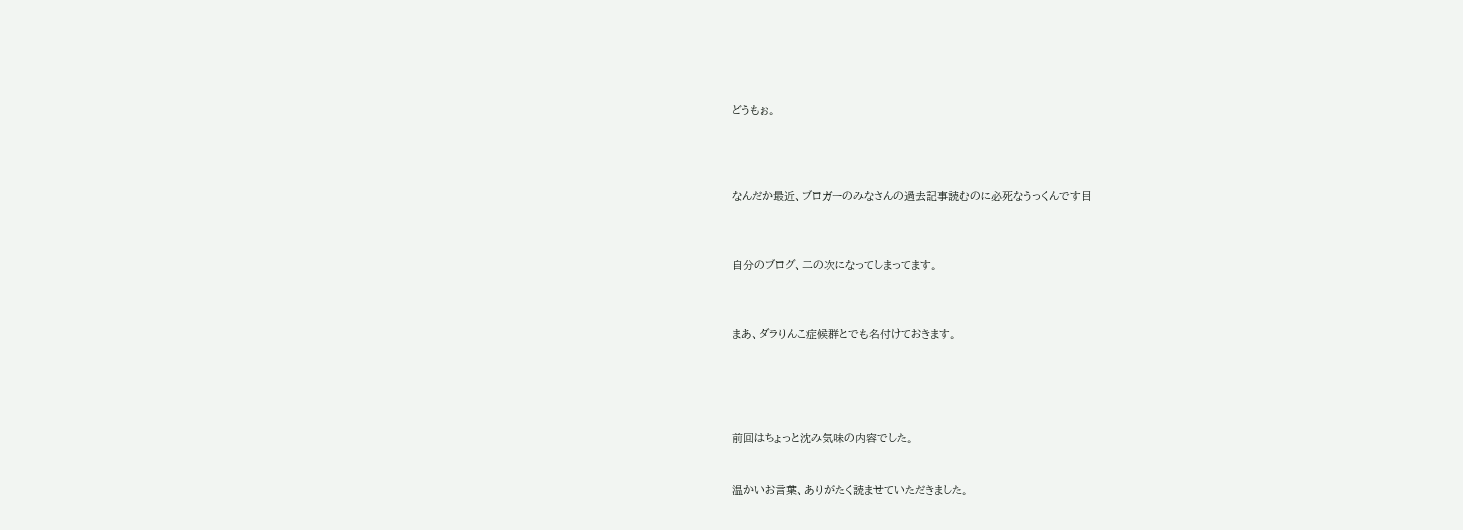どうもぉ。




なんだか最近、ブロガーのみなさんの過去記事読むのに必死なうっくんです目



自分のブログ、二の次になってしまってます。



まあ、ダラりんこ症候群とでも名付けておきます。





前回はちょっと沈み気味の内容でした。


温かいお言葉、ありがたく読ませていただきました。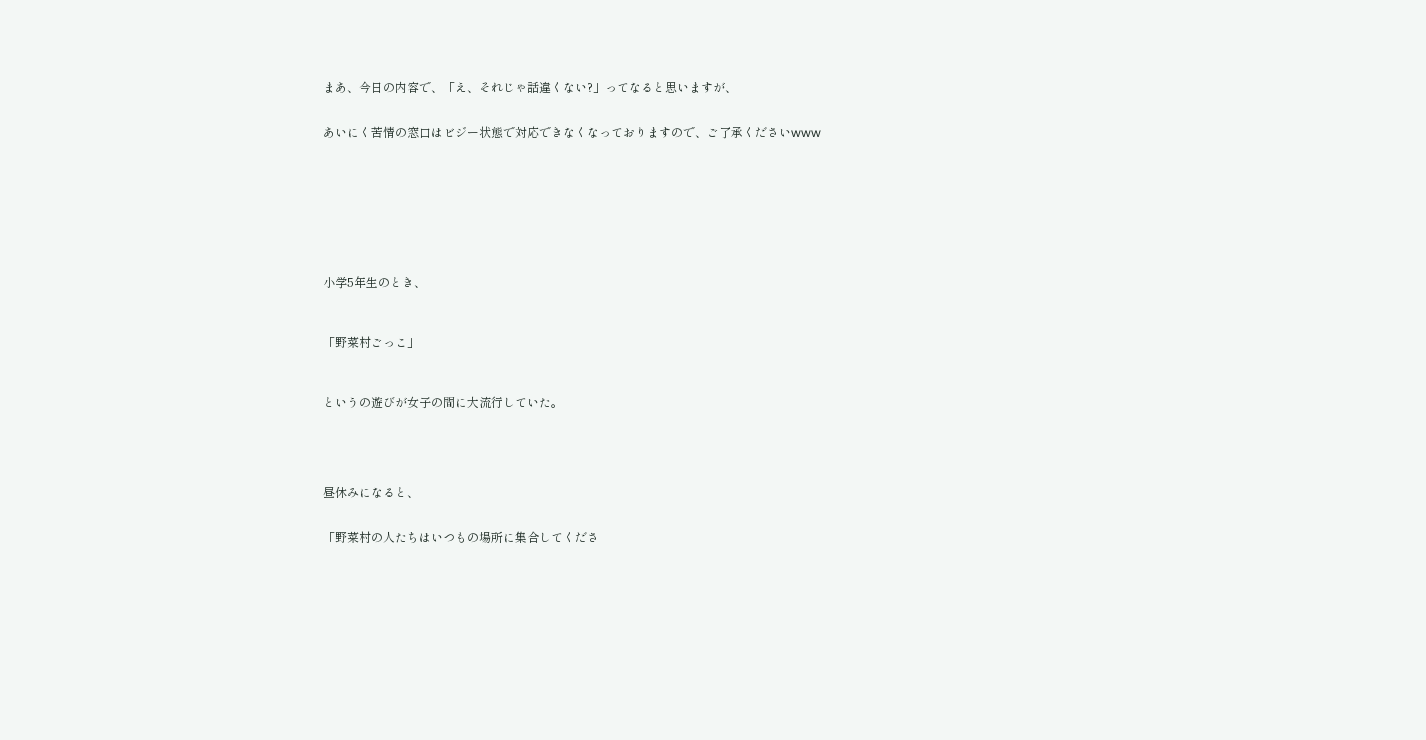まあ、今日の内容で、「え、それじゃ話違くない?」ってなると思いますが、


あいにく苦情の窓口はビジー状態で対応できなくなっておりますので、ご了承くださいwww









小学5年生のとき、



「野菜村ごっこ」



というの遊びが女子の間に大流行していた。





昼休みになると、


「野菜村の人たちはいつもの場所に集合してくださ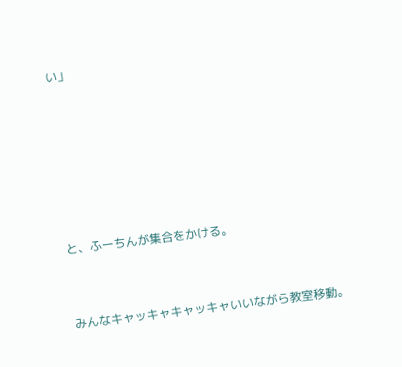い」






と、ふーちんが集合をかける。


みんなキャッキャキャッキャいいながら教室移動。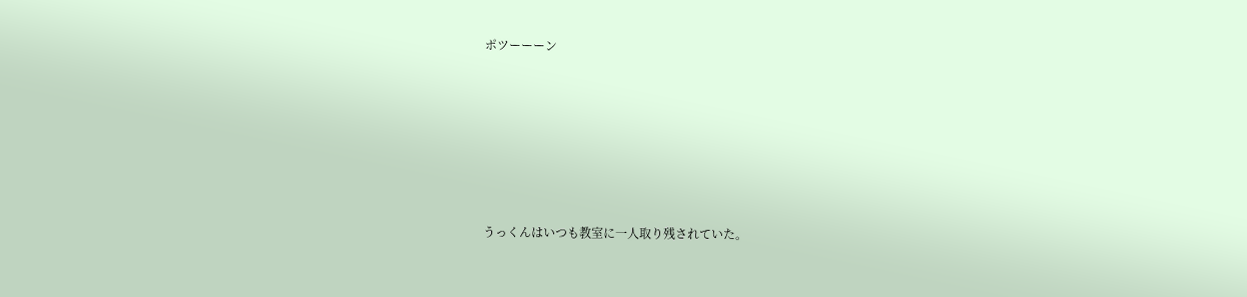ポツーーーン








うっくんはいつも教室に一人取り残されていた。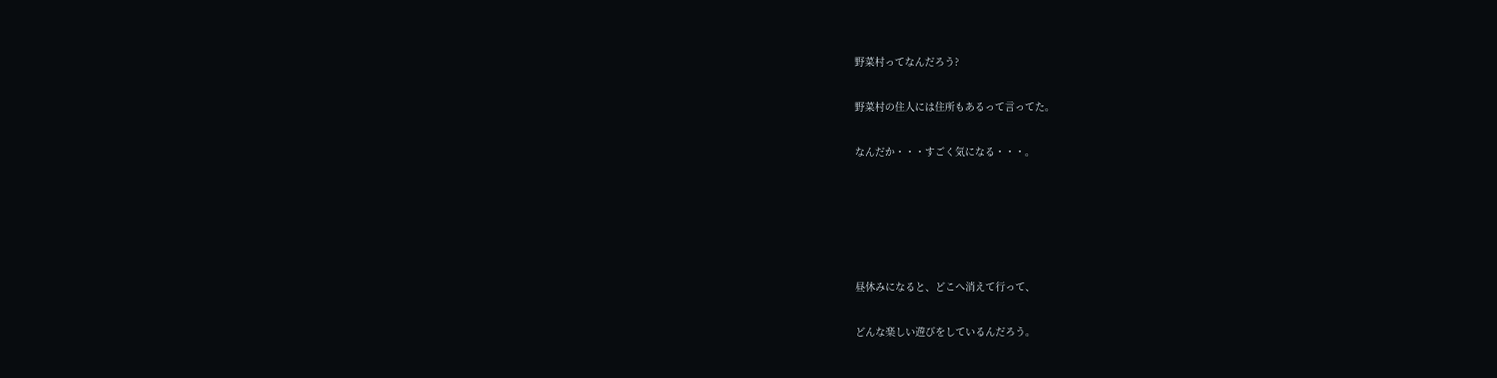野菜村ってなんだろう?


野菜村の住人には住所もあるって言ってた。


なんだか・・・すごく気になる・・・。








昼休みになると、どこへ消えて行って、


どんな楽しい遊びをしているんだろう。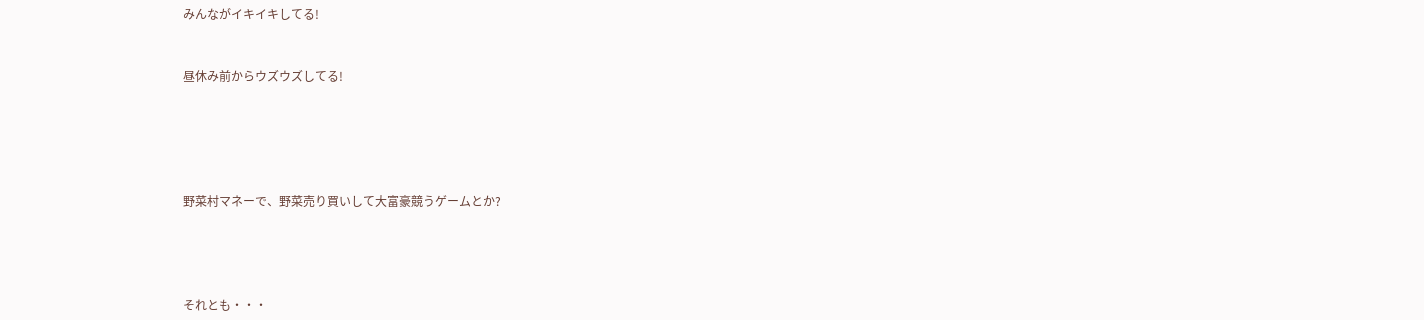みんながイキイキしてる!


昼休み前からウズウズしてる!





野菜村マネーで、野菜売り買いして大富豪競うゲームとか?




それとも・・・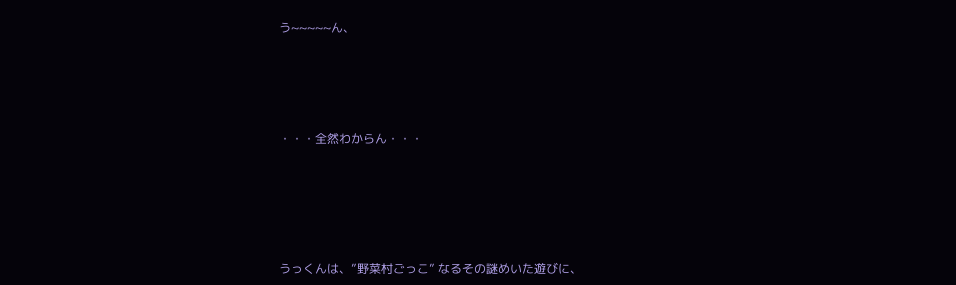う~~~~~ん、





・・・全然わからん・・・






うっくんは、”野菜村ごっこ” なるその謎めいた遊びに、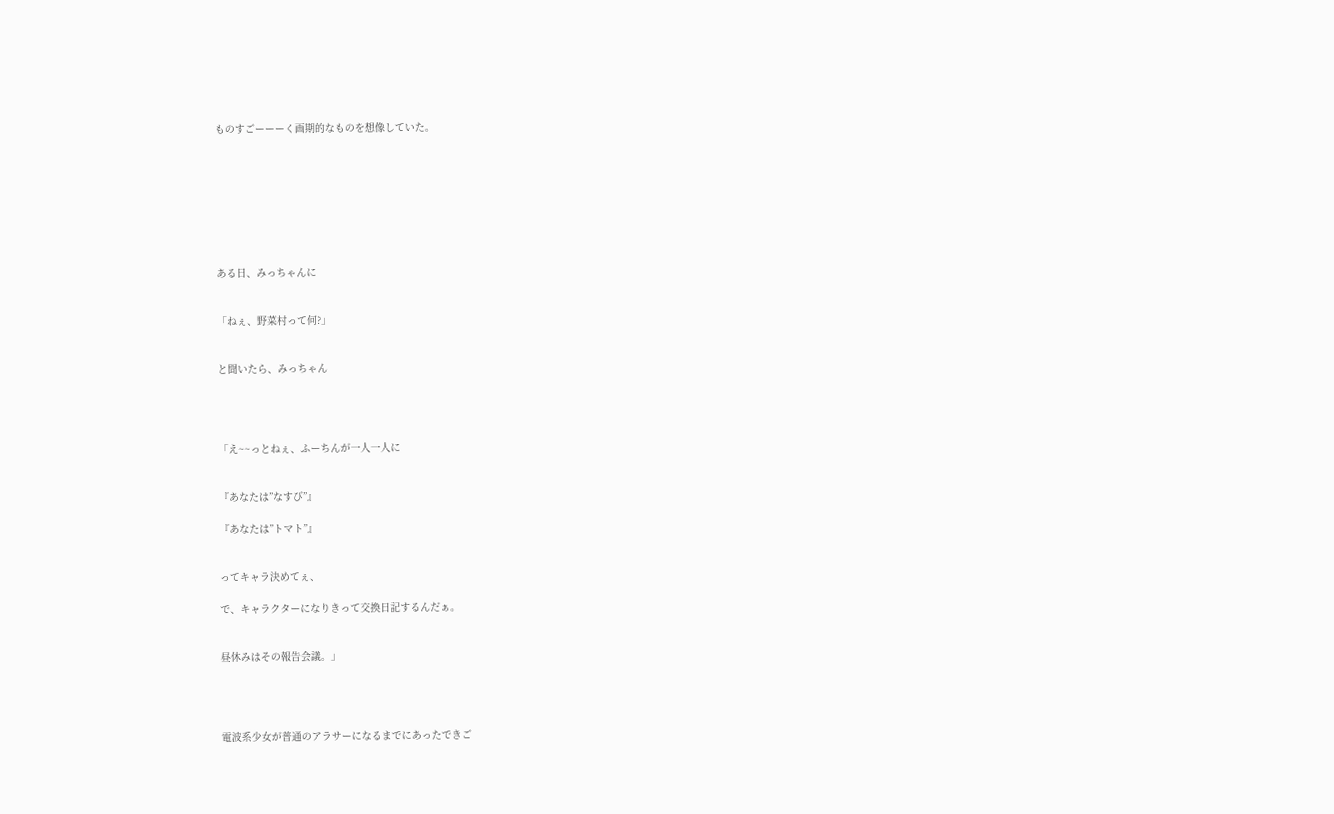ものすごーーーく画期的なものを想像していた。








ある日、みっちゃんに


「ねぇ、野菜村って何?」


と聞いたら、みっちゃん




「え~~っとねぇ、ふーちんが一人一人に


『あなたは”なすび”』

『あなたは”トマト”』


ってキャラ決めてぇ、

で、キャラクターになりきって交換日記するんだぁ。


昼休みはその報告会議。」




電波系少女が普通のアラサーになるまでにあったできご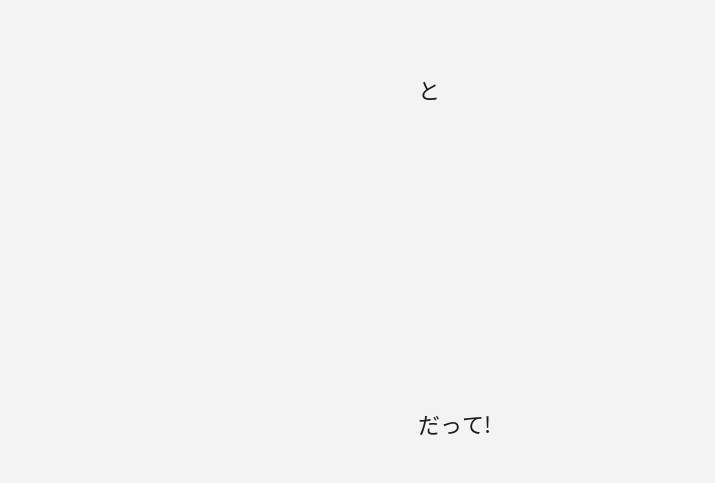と







だって!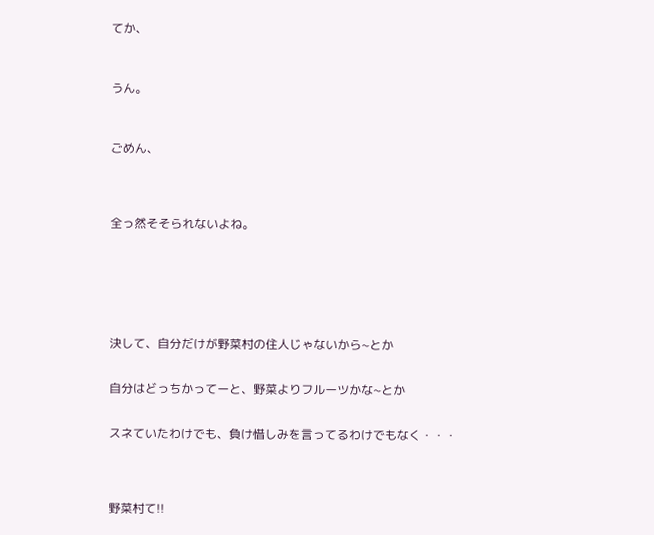てか、



うん。



ごめん、




全っ然そそられないよね。







決して、自分だけが野菜村の住人じゃないから~とか


自分はどっちかってーと、野菜よりフルーツかな~とか


スネていたわけでも、負け惜しみを言ってるわけでもなく・・・




野菜村て!!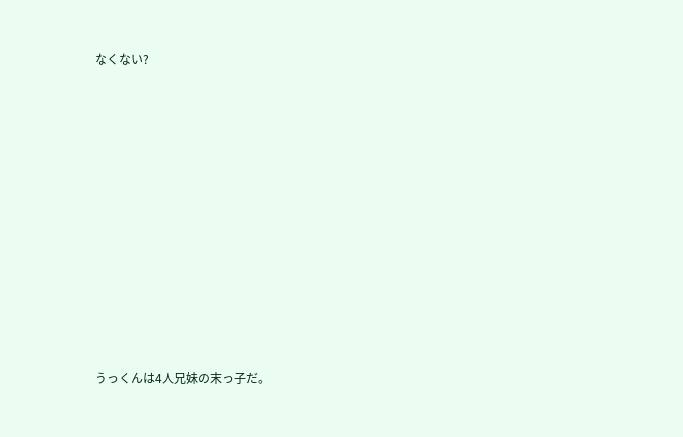なくない?












うっくんは4人兄妹の末っ子だ。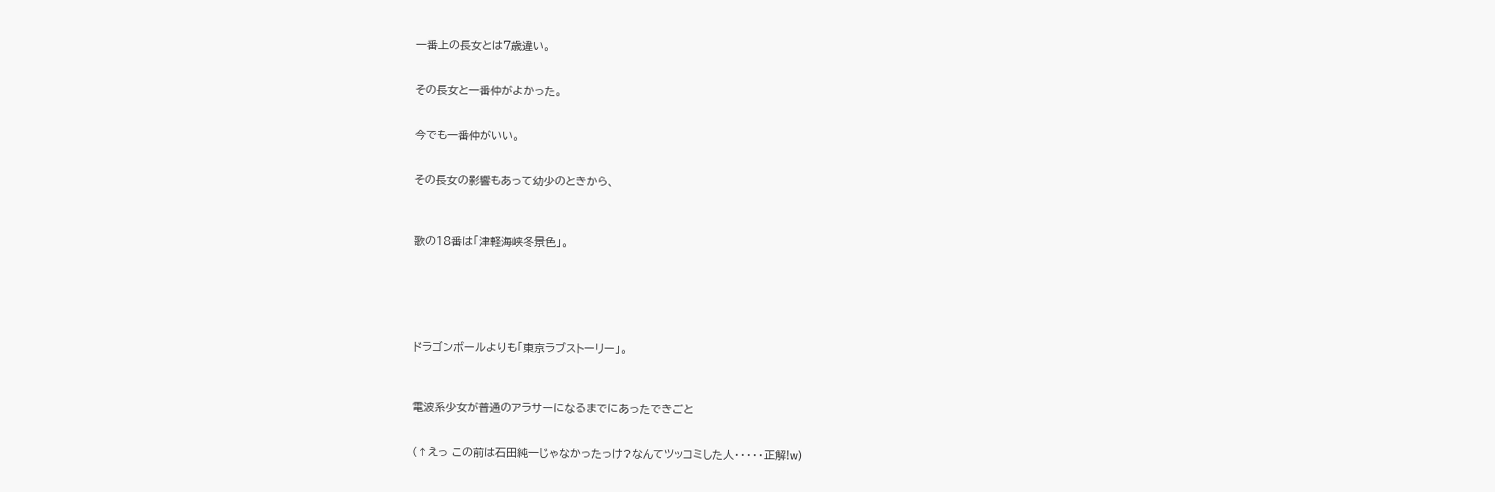一番上の長女とは7歳違い。


その長女と一番仲がよかった。


今でも一番仲がいい。


その長女の影響もあって幼少のときから、



歌の18番は「津軽海峡冬景色」。






ドラゴンボールよりも「東京ラブストーリー」。



電波系少女が普通のアラサーになるまでにあったできごと


(↑えっ この前は石田純一じゃなかったっけ?なんてツッコミした人・・・・・正解!w)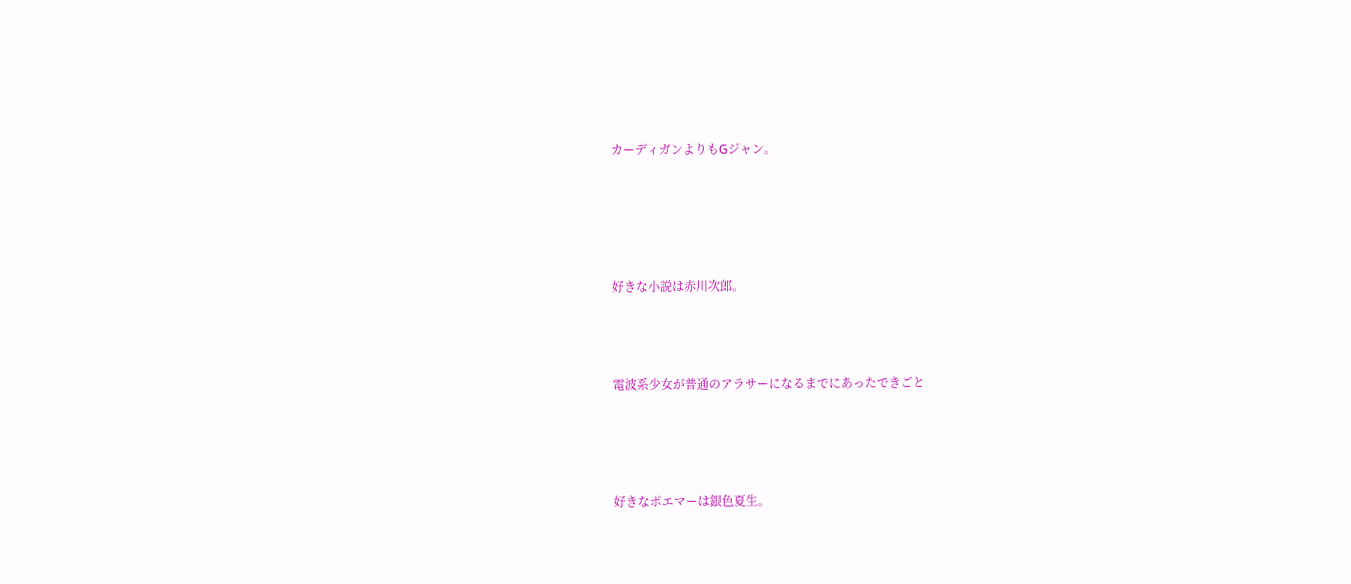カーディガンよりもGジャン。






好きな小説は赤川次郎。




電波系少女が普通のアラサーになるまでにあったできごと





好きなポエマーは銀色夏生。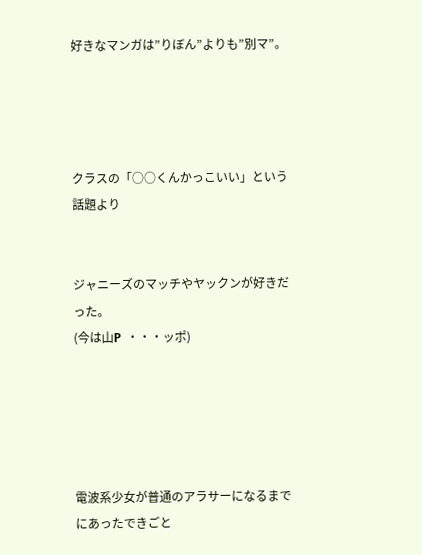好きなマンガは”りぼん”よりも”別マ”。




クラスの「○○くんかっこいい」という話題より


ジャニーズのマッチやヤックンが好きだった。
(今は山P  ・・・ッポ)





電波系少女が普通のアラサーになるまでにあったできごと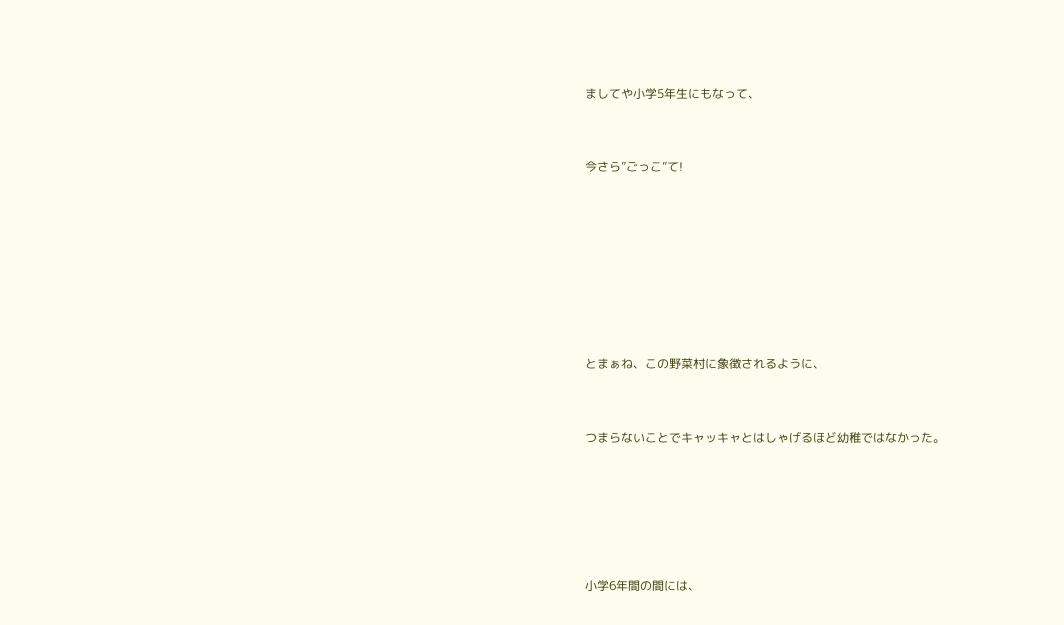ましてや小学5年生にもなって、


今さら”ごっこ”て!







とまぁね、この野菜村に象徴されるように、


つまらないことでキャッキャとはしゃげるほど幼稚ではなかった。





小学6年間の間には、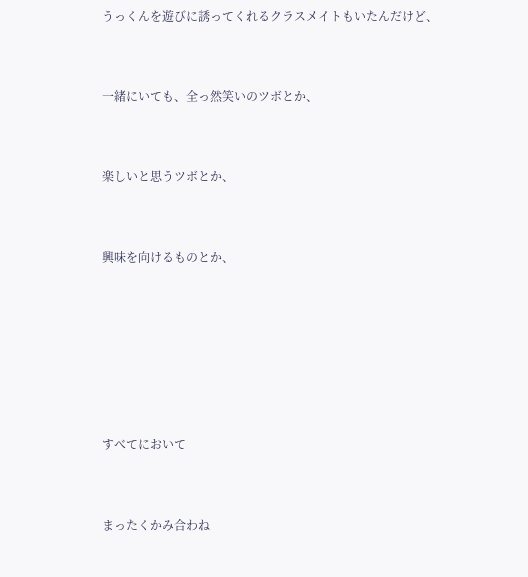うっくんを遊びに誘ってくれるクラスメイトもいたんだけど、


一緒にいても、全っ然笑いのツボとか、


楽しいと思うツボとか、


興味を向けるものとか、






すべてにおいて


まったくかみ合わね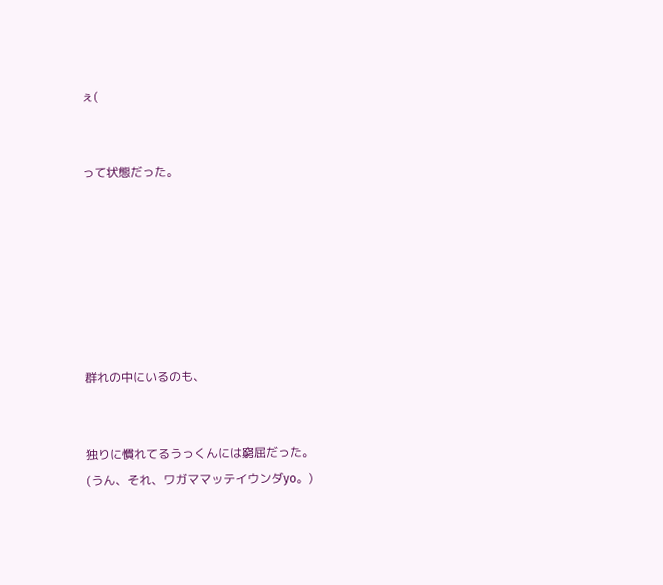ぇ(


って状態だった。







群れの中にいるのも、


独りに慣れてるうっくんには窮屈だった。
(うん、それ、ワガママッテイウンダyo。)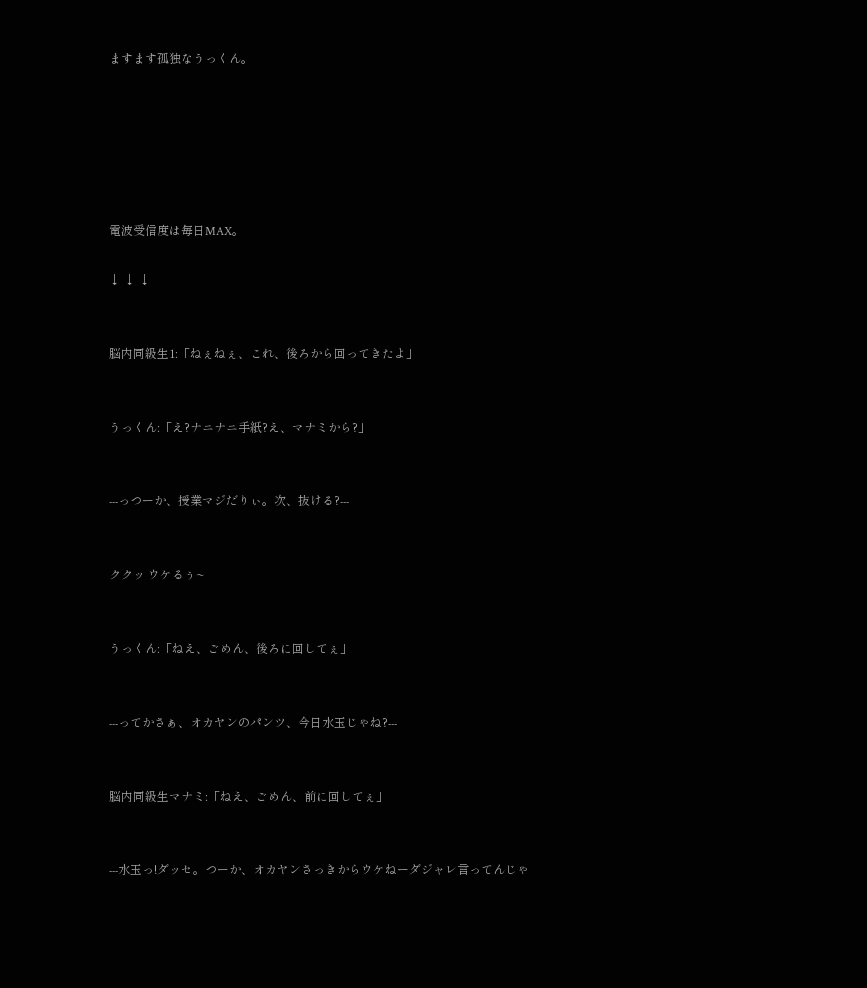ますます孤独なうっくん。






電波受信度は毎日MAX。

↓ ↓ ↓


脳内同級生1:「ねぇねぇ、これ、後ろから回ってきたよ」


うっくん:「え?ナニナニ手紙?え、マナミから?」


---っつーか、授業マジだりぃ。次、抜ける?---


ククッ ウケるぅ~


うっくん:「ねえ、ごめん、後ろに回してぇ」


---ってかさぁ、オカヤンのパンツ、今日水玉じゃね?---


脳内同級生マナミ:「ねえ、ごめん、前に回してぇ」


---水玉っ!ダッセ。つーか、オカヤンさっきからウケねーダジャレ言ってんじゃ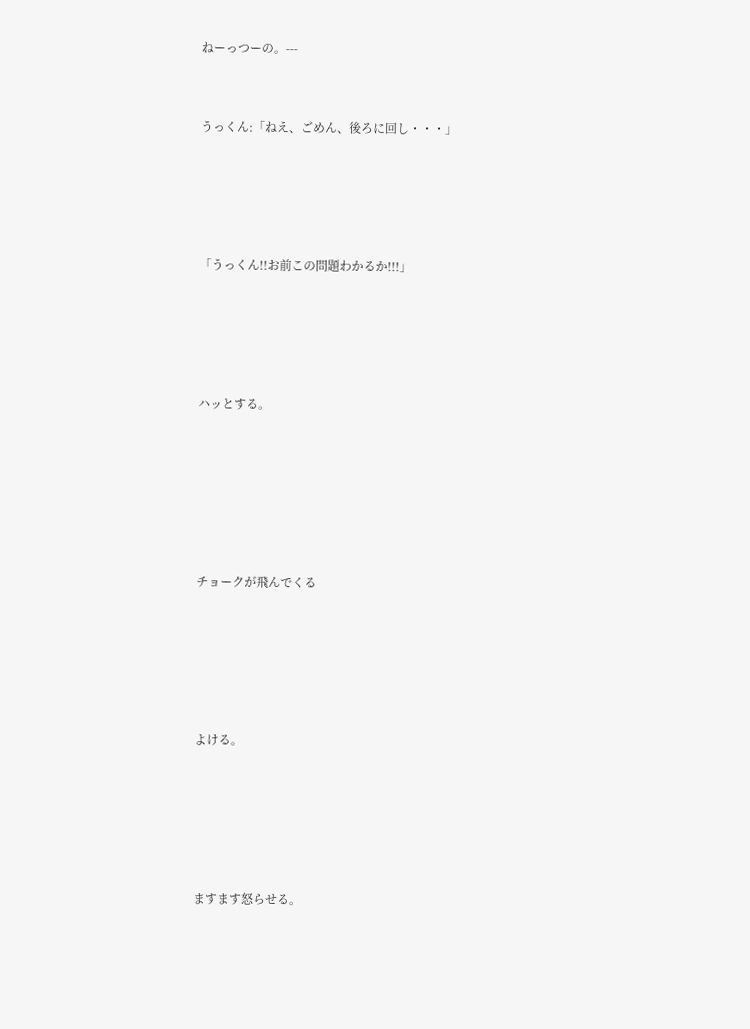ねーっつーの。---



うっくん:「ねえ、ごめん、後ろに回し・・・」






「うっくん!!お前この問題わかるか!!!」






ハッとする。








チョークが飛んでくる







よける。







ますます怒らせる。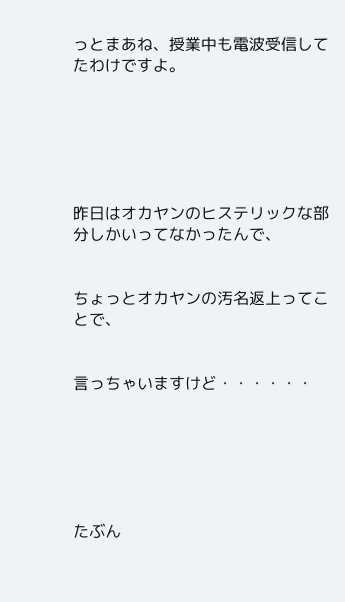っとまあね、授業中も電波受信してたわけですよ。






昨日はオカヤンのヒステリックな部分しかいってなかったんで、


ちょっとオカヤンの汚名返上ってことで、


言っちゃいますけど・・・・・・






たぶん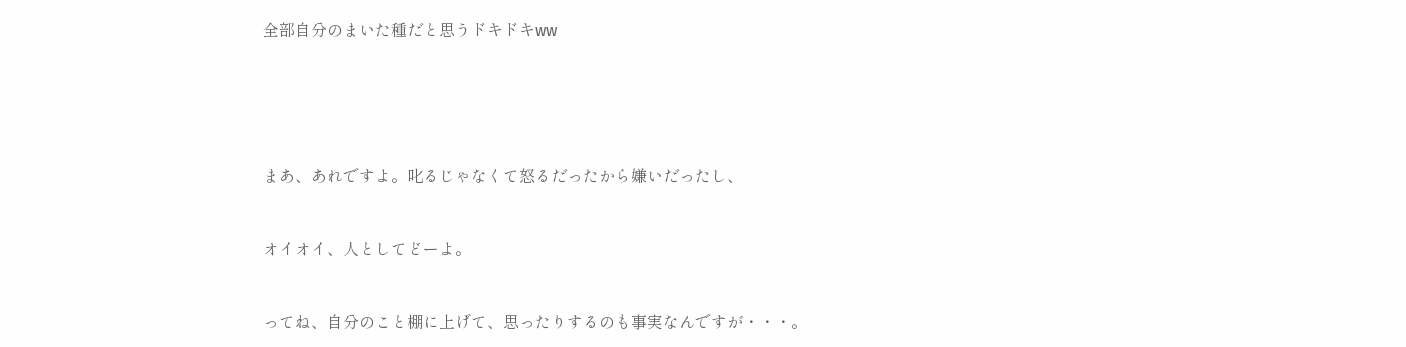全部自分のまいた種だと思うドキドキww





まあ、あれですよ。叱るじゃなくて怒るだったから嫌いだったし、


オイオイ、人としてどーよ。


ってね、自分のこと棚に上げて、思ったりするのも事実なんですが・・・。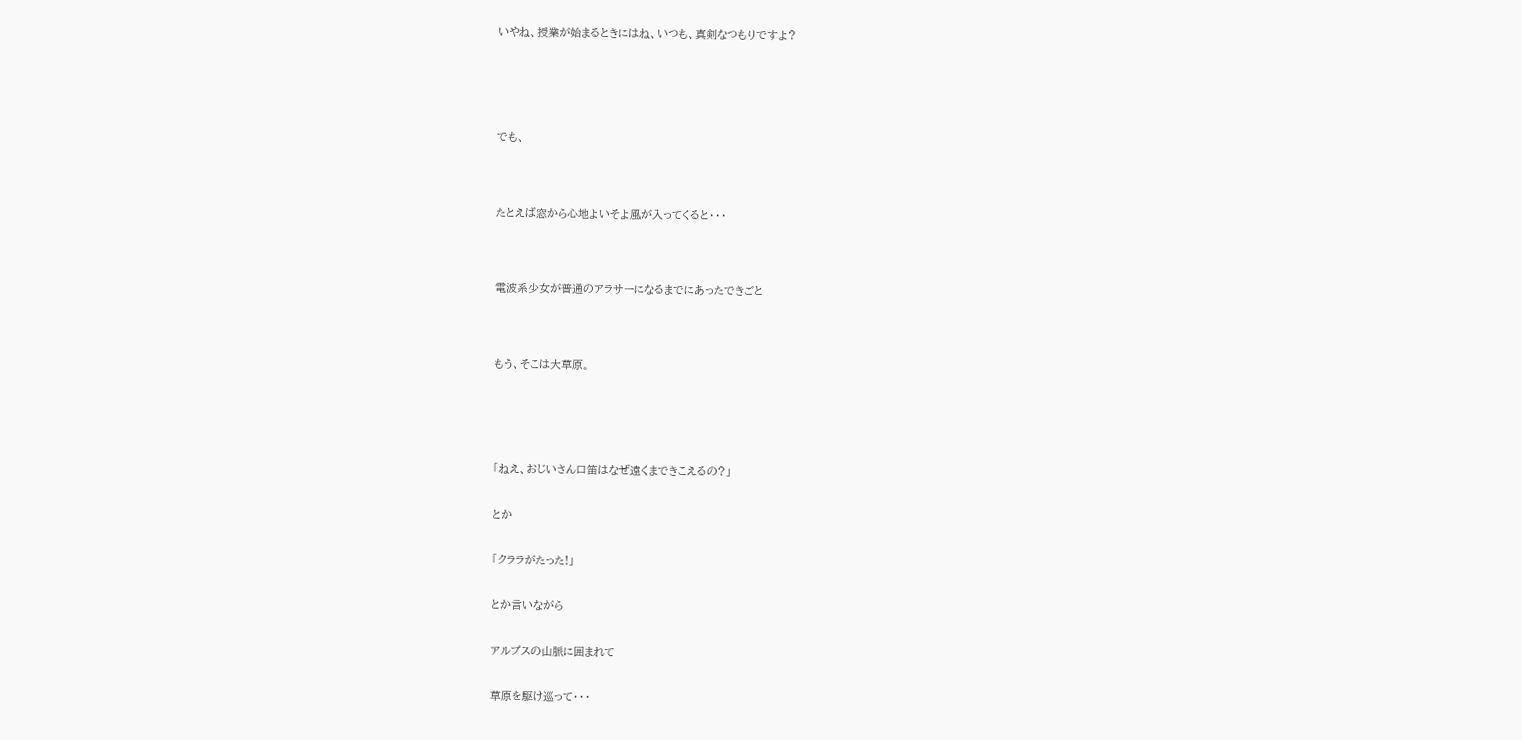いやね、授業が始まるときにはね、いつも、真剣なつもりですよ?






でも、




たとえば窓から心地よいそよ風が入ってくると・・・




電波系少女が普通のアラサーになるまでにあったできごと




もう、そこは大草原。






「ねえ、おじいさん口笛はなぜ遠くまできこえるの?」


とか


「クララがたった!」


とか言いながら


アルプスの山脈に囲まれて


草原を駆け巡って・・・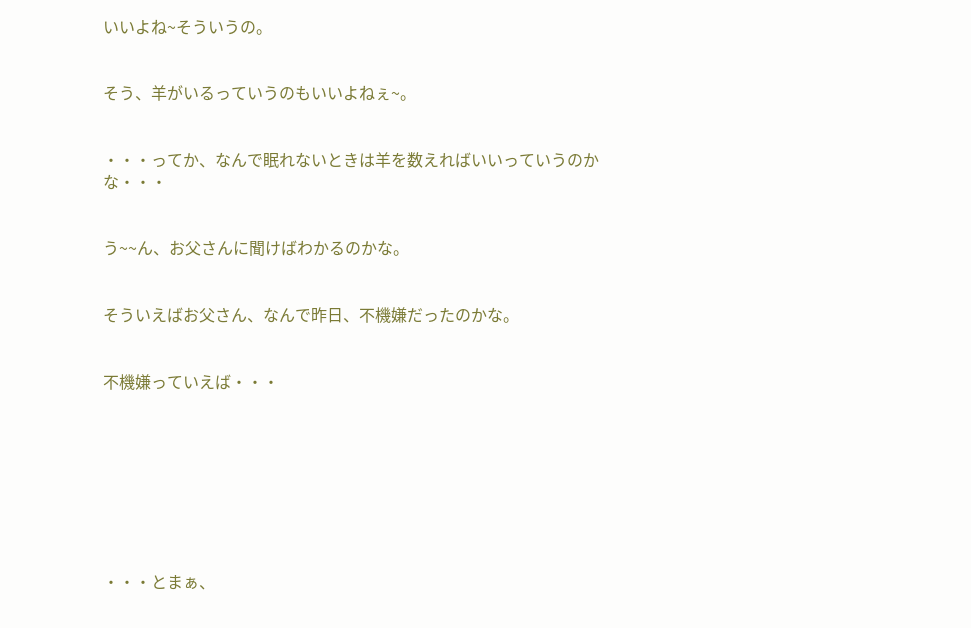いいよね~そういうの。


そう、羊がいるっていうのもいいよねぇ~。


・・・ってか、なんで眠れないときは羊を数えればいいっていうのかな・・・


う~~ん、お父さんに聞けばわかるのかな。


そういえばお父さん、なんで昨日、不機嫌だったのかな。


不機嫌っていえば・・・








・・・とまぁ、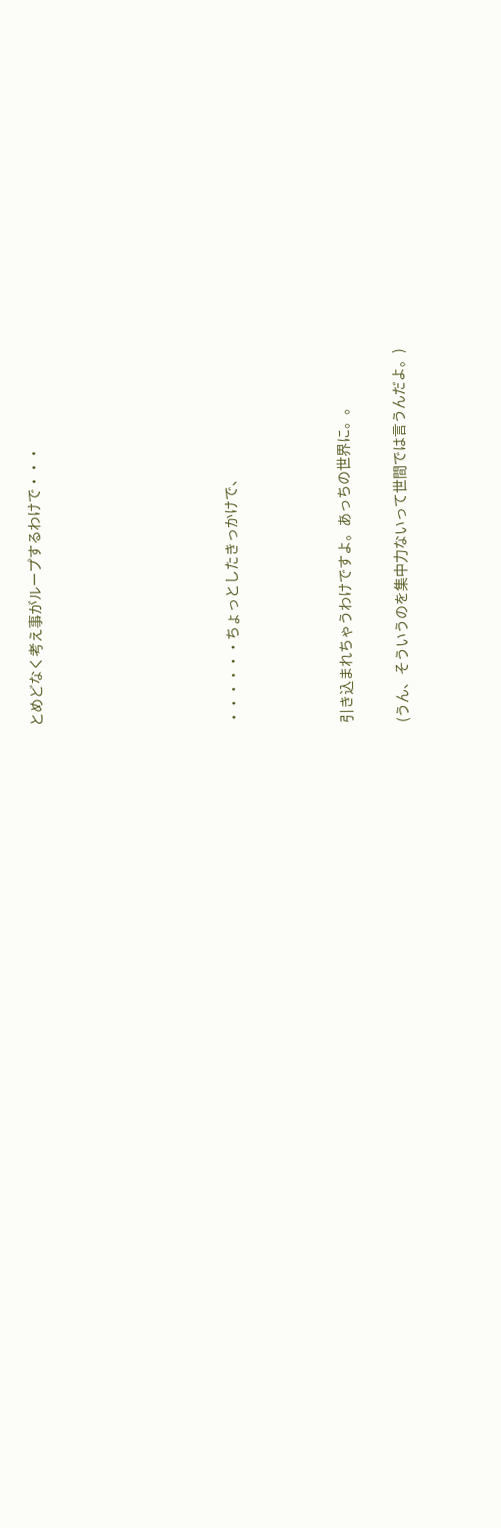とめどなく考え事がループするわけで・・・






・・・・・・ちょっとしたきっかけで、



引き込まれちゃうわけですよ。あっちの世界に。。

(うん、そういうのを集中力ないって世間では言うんだよ。)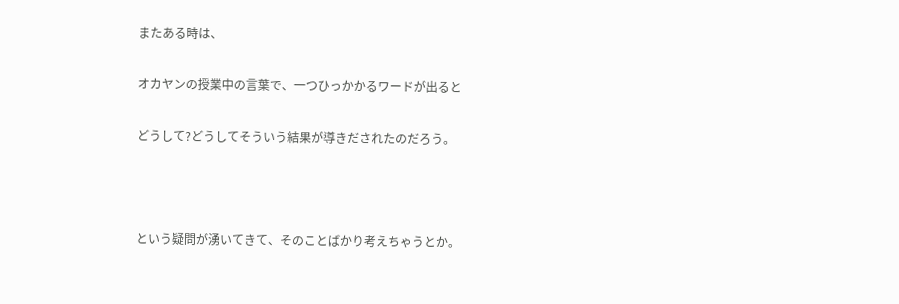またある時は、


オカヤンの授業中の言葉で、一つひっかかるワードが出ると


どうして?どうしてそういう結果が導きだされたのだろう。





という疑問が湧いてきて、そのことばかり考えちゃうとか。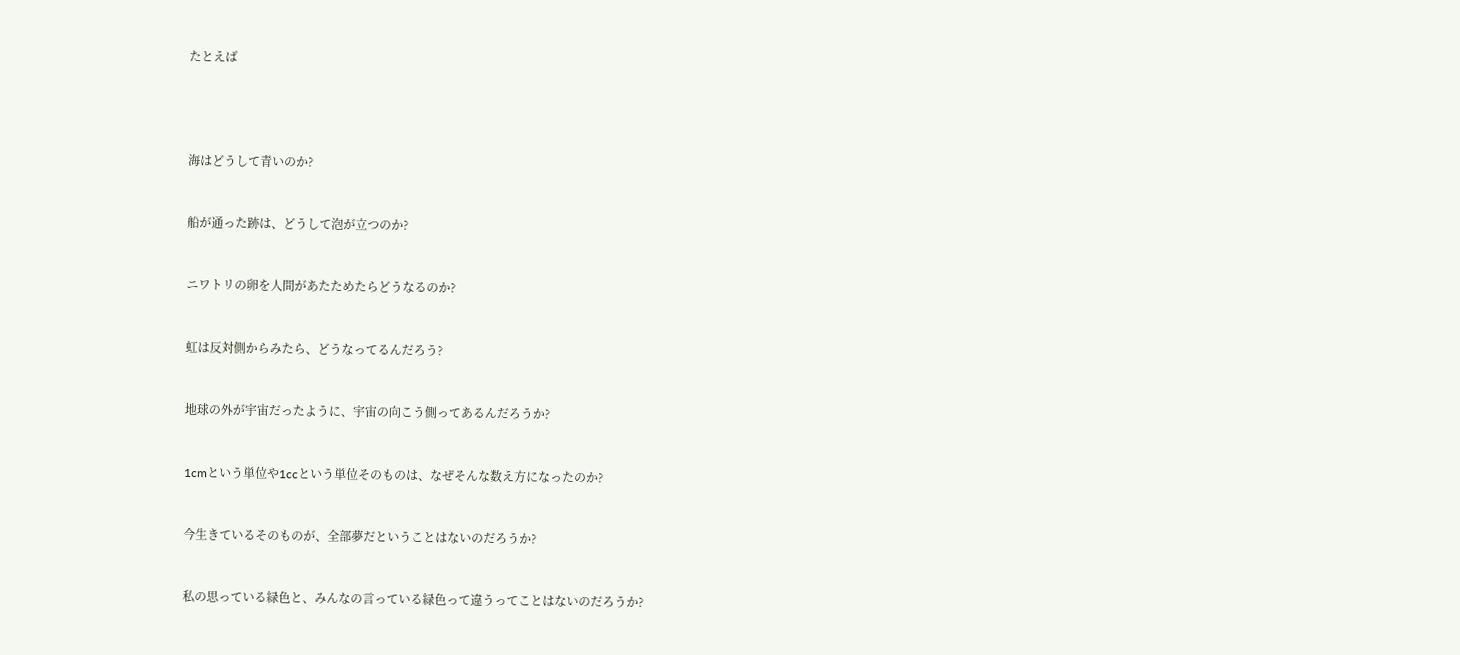たとえば




海はどうして青いのか?


船が通った跡は、どうして泡が立つのか?


ニワトリの卵を人間があたためたらどうなるのか?


虹は反対側からみたら、どうなってるんだろう?


地球の外が宇宙だったように、宇宙の向こう側ってあるんだろうか?


1cmという単位や1ccという単位そのものは、なぜそんな数え方になったのか?


今生きているそのものが、全部夢だということはないのだろうか?


私の思っている緑色と、みんなの言っている緑色って違うってことはないのだろうか?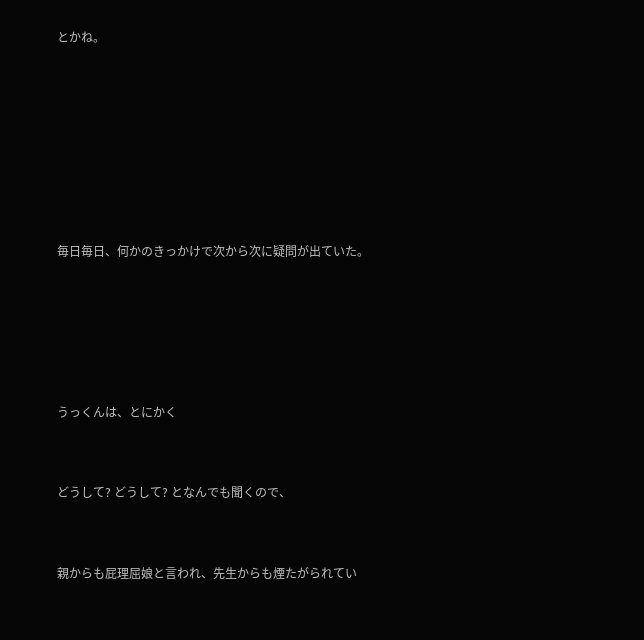とかね。







毎日毎日、何かのきっかけで次から次に疑問が出ていた。





うっくんは、とにかく


どうして? どうして? となんでも聞くので、


親からも屁理屈娘と言われ、先生からも煙たがられてい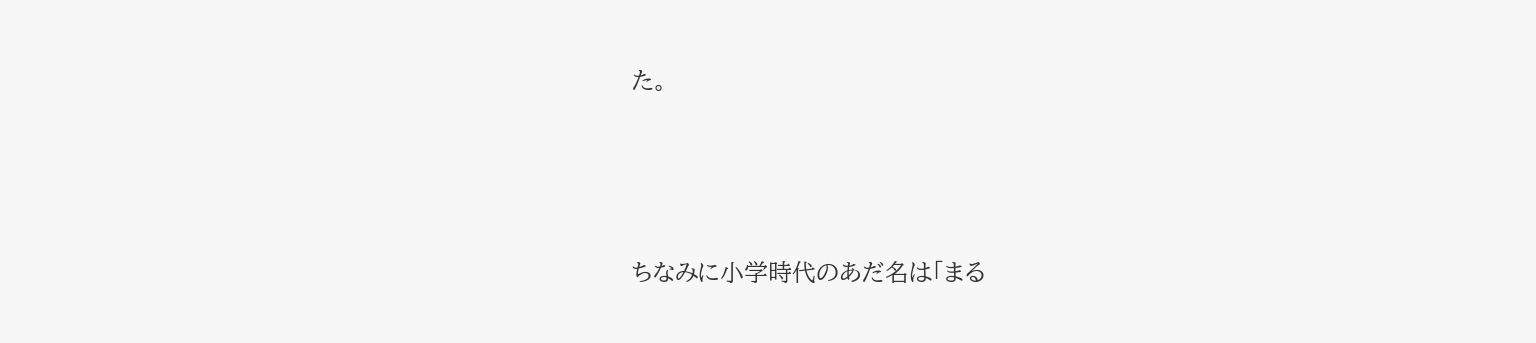た。



ちなみに小学時代のあだ名は「まる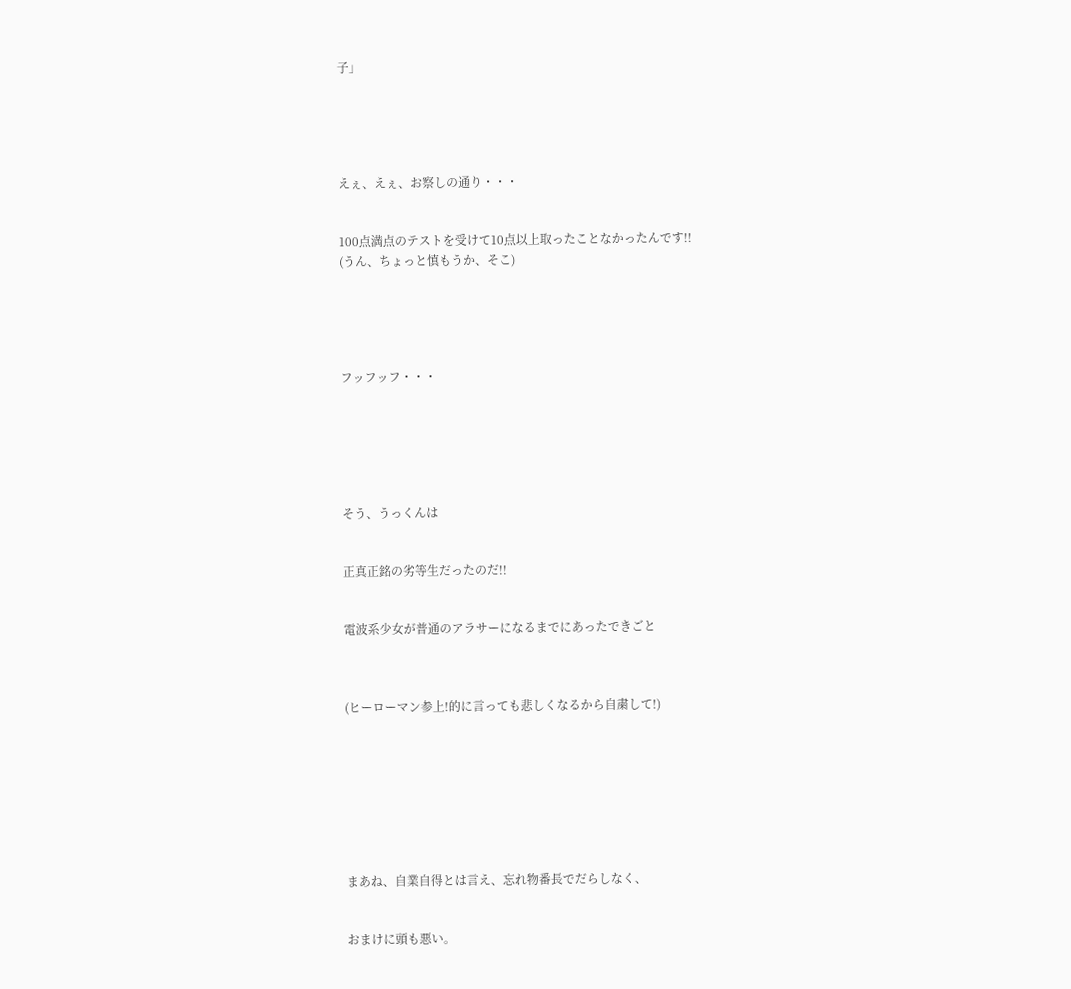子」





えぇ、えぇ、お察しの通り・・・


100点満点のテストを受けて10点以上取ったことなかったんです!!
(うん、ちょっと慎もうか、そこ)





フッフッフ・・・






そう、うっくんは


正真正銘の劣等生だったのだ!!


電波系少女が普通のアラサーになるまでにあったできごと



(ヒーローマン参上!的に言っても悲しくなるから自粛して!)








まあね、自業自得とは言え、忘れ物番長でだらしなく、


おまけに頭も悪い。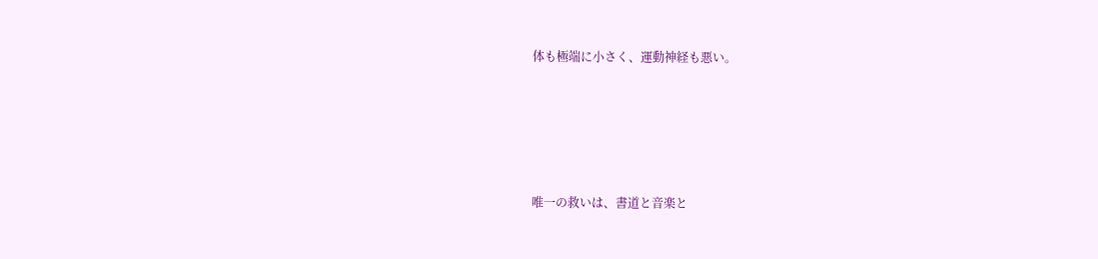体も極端に小さく、運動神経も悪い。





唯一の救いは、書道と音楽と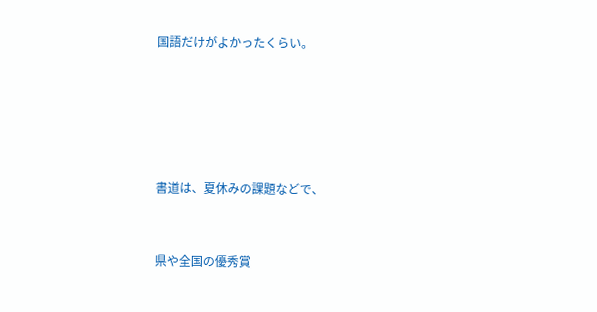国語だけがよかったくらい。





書道は、夏休みの課題などで、


県や全国の優秀賞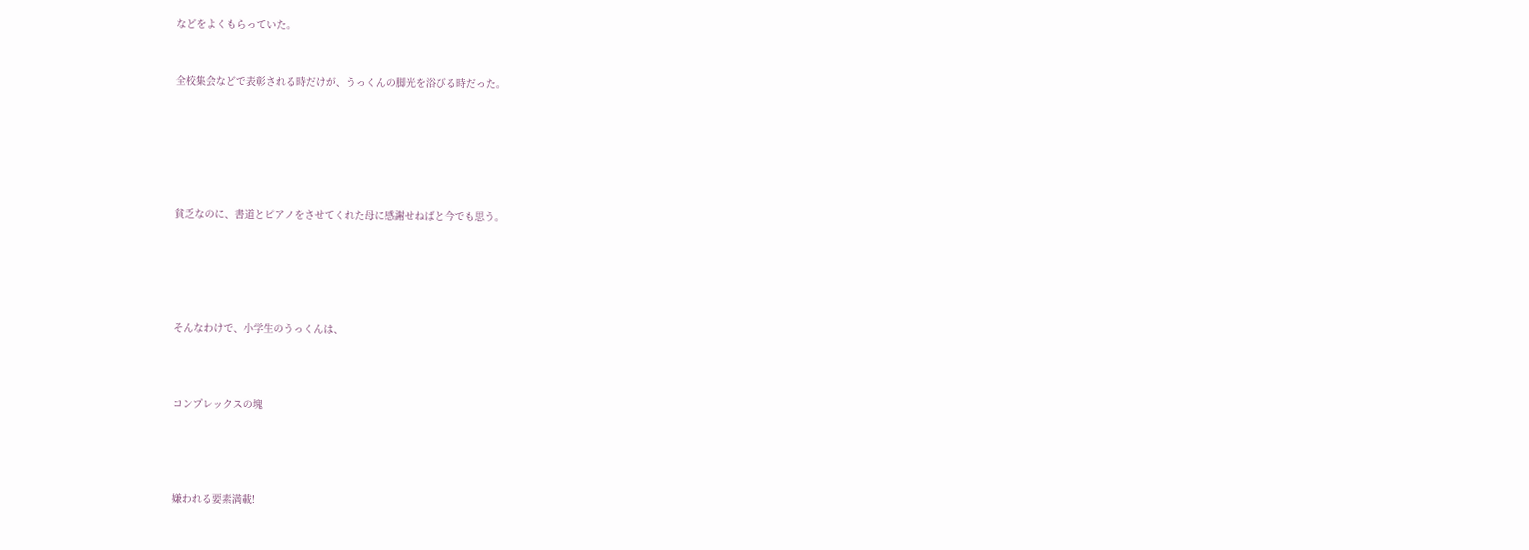などをよくもらっていた。


全校集会などで表彰される時だけが、うっくんの脚光を浴びる時だった。






貧乏なのに、書道とピアノをさせてくれた母に感謝せねばと今でも思う。





そんなわけで、小学生のうっくんは、



コンプレックスの塊




嫌われる要素満載!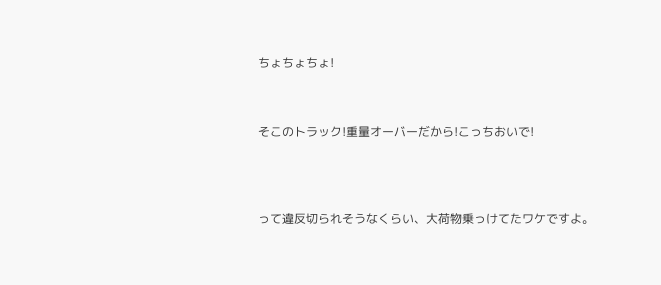ちょちょちょ!



そこのトラック!重量オーバーだから!こっちおいで!




って違反切られそうなくらい、大荷物乗っけてたワケですよ。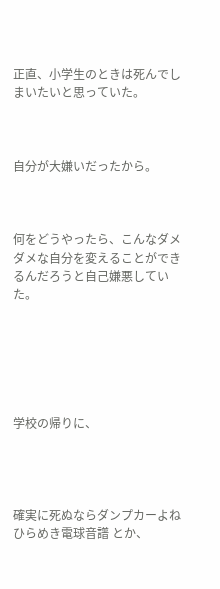正直、小学生のときは死んでしまいたいと思っていた。



自分が大嫌いだったから。



何をどうやったら、こんなダメダメな自分を変えることができるんだろうと自己嫌悪していた。






学校の帰りに、




確実に死ぬならダンプカーよねひらめき電球音譜 とか、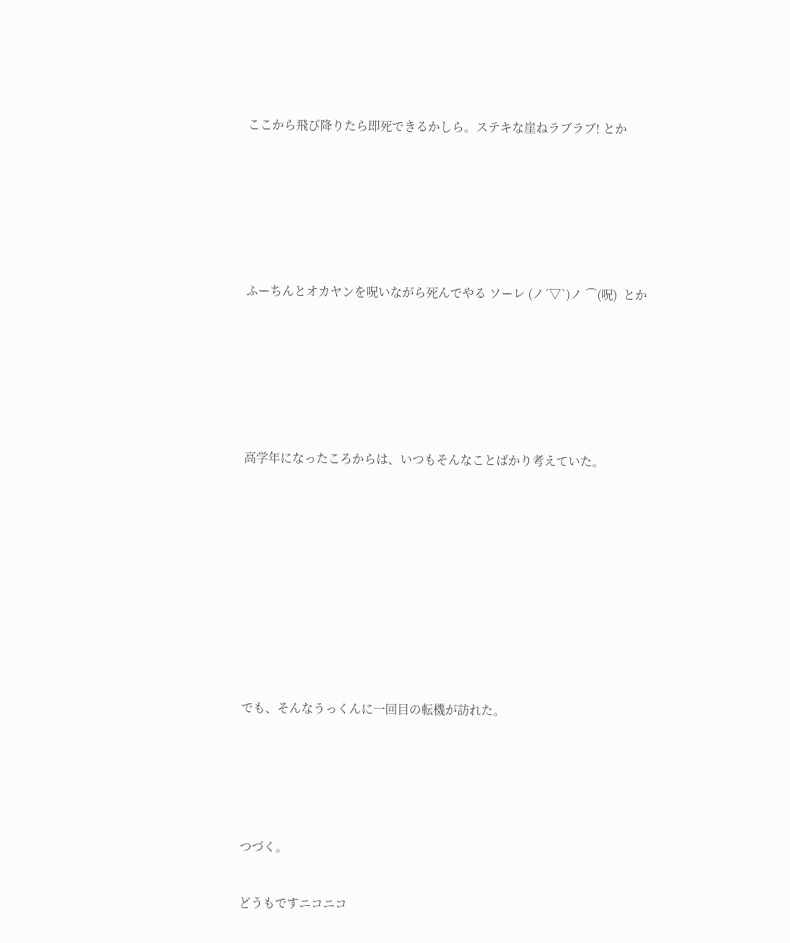ここから飛び降りたら即死できるかしら。ステキな崖ねラブラブ! とか





ふーちんとオカヤンを呪いながら死んでやる ソーレ (ノ´▽`)ノ ⌒(呪)  とか





高学年になったころからは、いつもそんなことばかり考えていた。








でも、そんなうっくんに一回目の転機が訪れた。




つづく。

どうもですニコニコ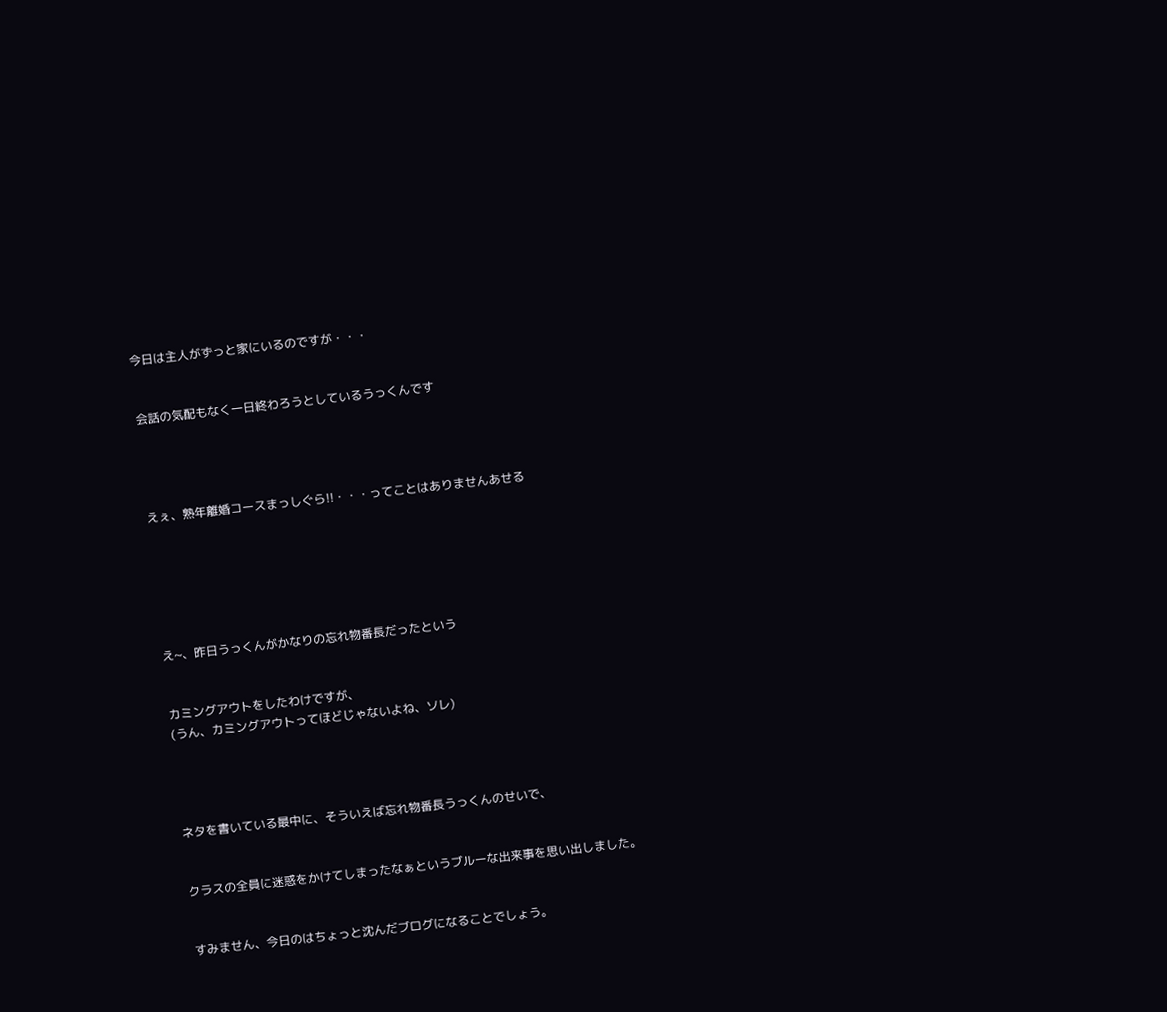今日は主人がずっと家にいるのですが・・・


会話の気配もなく一日終わろうとしているうっくんです




えぇ、熟年離婚コースまっしぐら!!・・・ってことはありませんあせる






え~、昨日うっくんがかなりの忘れ物番長だったという


カミングアウトをしたわけですが、
(うん、カミングアウトってほどじゃないよね、ソレ)




ネタを書いている最中に、そういえば忘れ物番長うっくんのせいで、


クラスの全員に迷惑をかけてしまったなぁというブルーな出来事を思い出しました。


すみません、今日のはちょっと沈んだブログになることでしょう。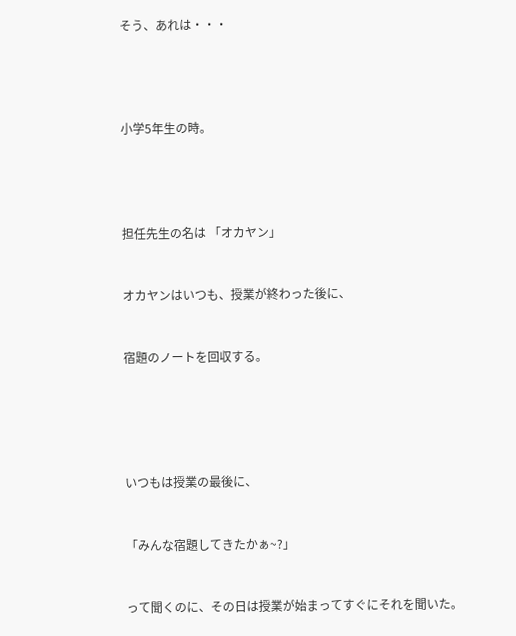そう、あれは・・・




小学5年生の時。




担任先生の名は 「オカヤン」


オカヤンはいつも、授業が終わった後に、


宿題のノートを回収する。





いつもは授業の最後に、


「みんな宿題してきたかぁ~?」


って聞くのに、その日は授業が始まってすぐにそれを聞いた。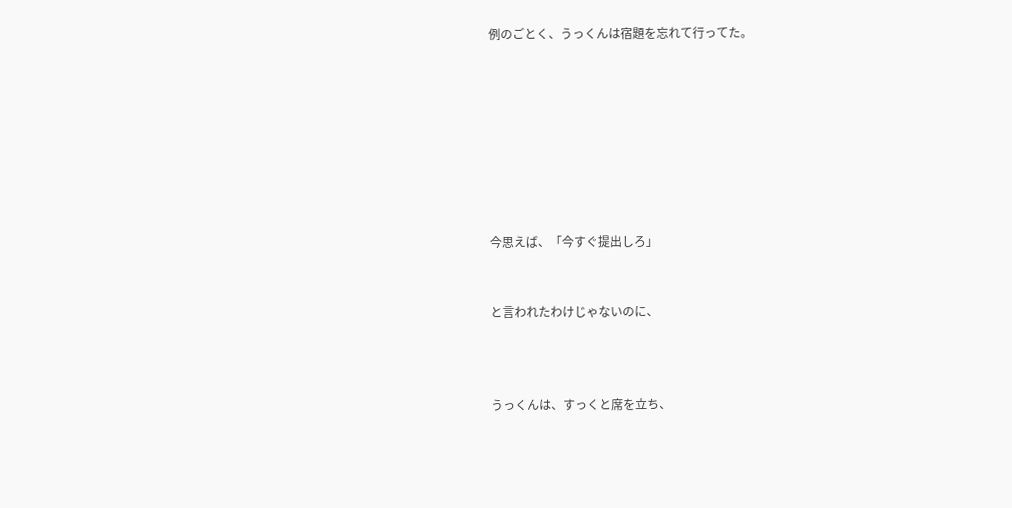例のごとく、うっくんは宿題を忘れて行ってた。








今思えば、「今すぐ提出しろ」


と言われたわけじゃないのに、



うっくんは、すっくと席を立ち、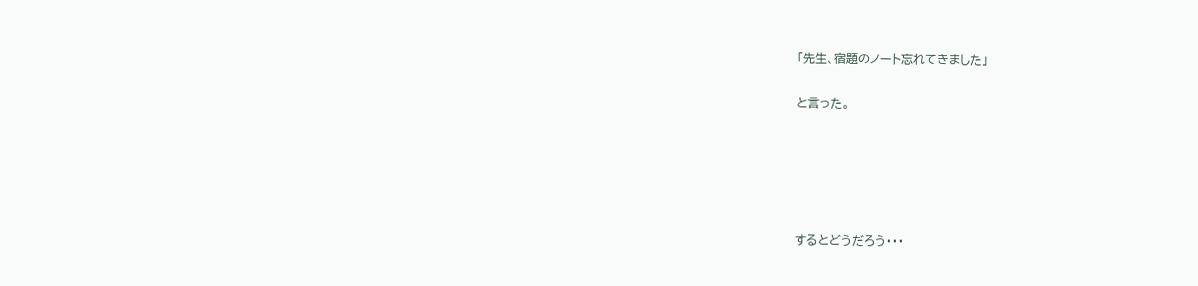「先生、宿題のノート忘れてきました」


と言った。








するとどうだろう・・・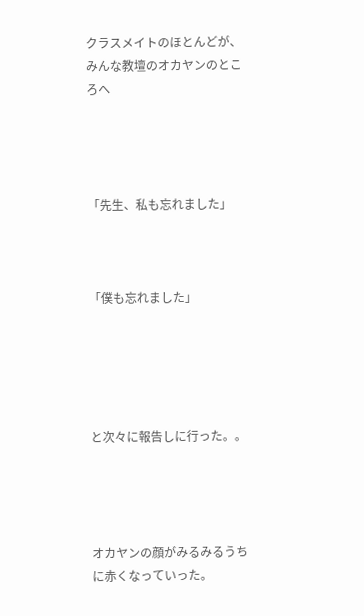クラスメイトのほとんどが、みんな教壇のオカヤンのところへ




「先生、私も忘れました」



「僕も忘れました」





と次々に報告しに行った。。




オカヤンの顔がみるみるうちに赤くなっていった。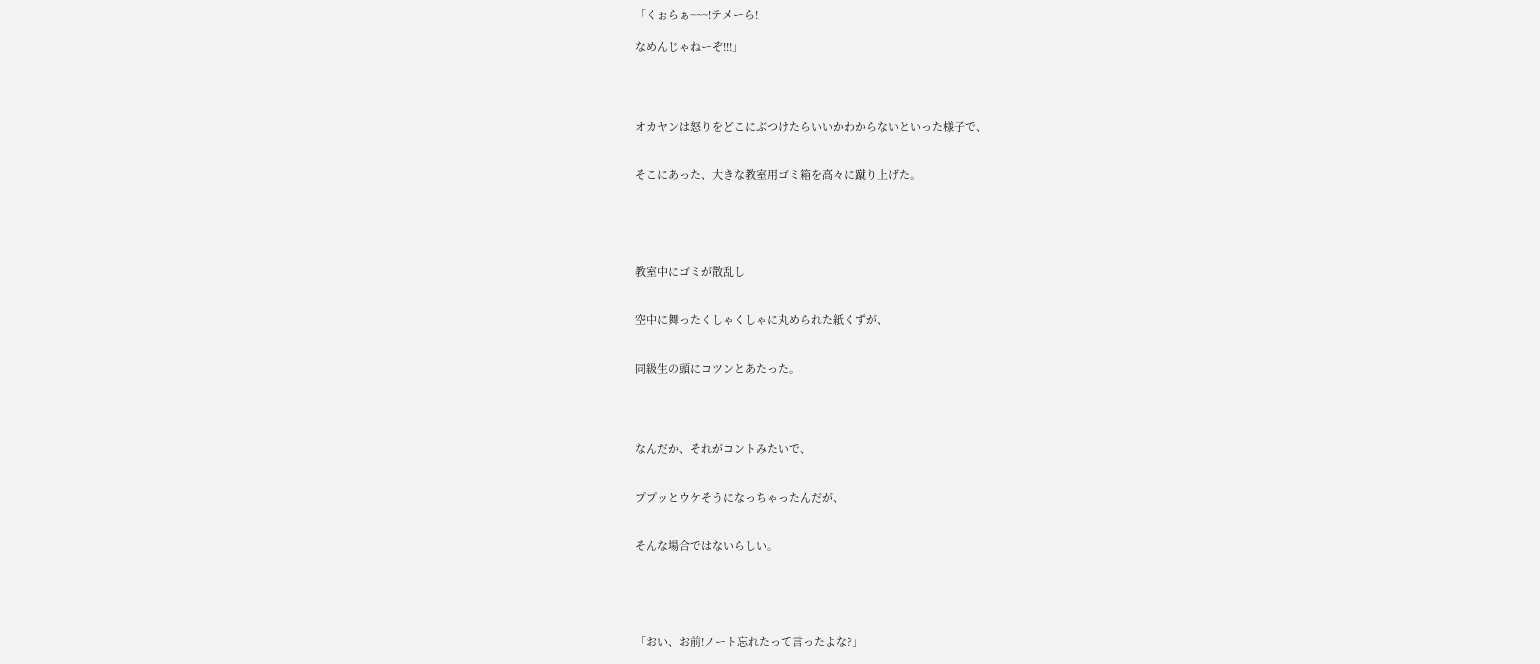「くぉらぁ~~~!テメーら!

なめんじゃねーぞ!!!」




オカヤンは怒りをどこにぶつけたらいいかわからないといった様子で、


そこにあった、大きな教室用ゴミ箱を高々に蹴り上げた。





教室中にゴミが散乱し


空中に舞ったくしゃくしゃに丸められた紙くずが、


同級生の頭にコツンとあたった。




なんだか、それがコントみたいで、


ププッとウケそうになっちゃったんだが、


そんな場合ではないらしい。





「おい、お前!ノート忘れたって言ったよな?」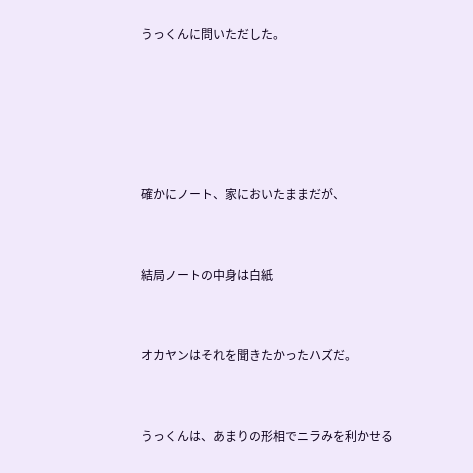うっくんに問いただした。





確かにノート、家においたままだが、


結局ノートの中身は白紙


オカヤンはそれを聞きたかったハズだ。


うっくんは、あまりの形相でニラみを利かせる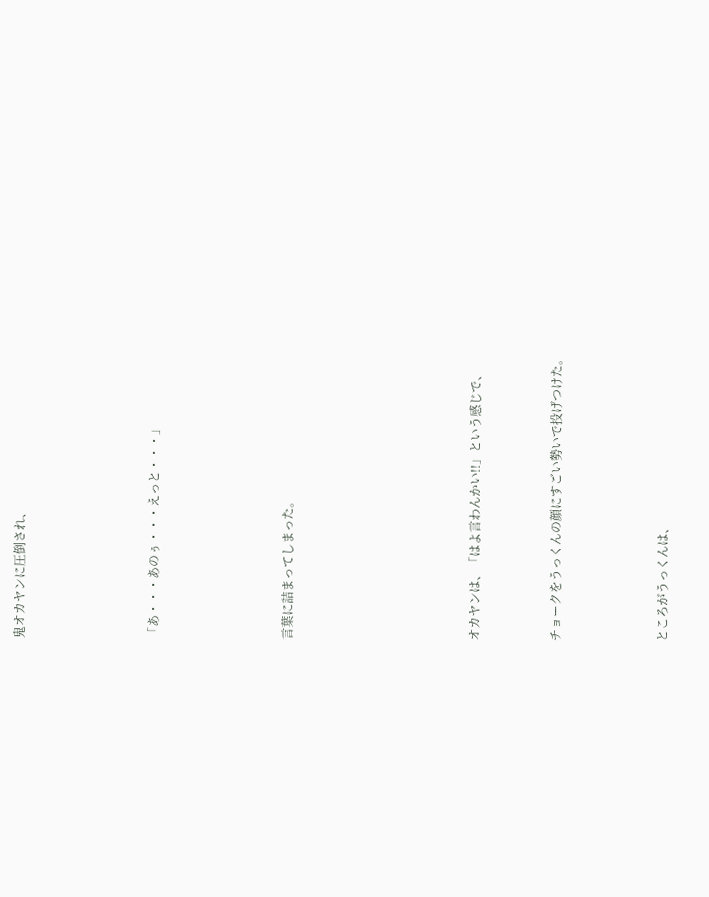鬼オカヤンに圧倒され、




「あ・・・あのぅ・・・えっと・・・」




言葉に詰まってしまった。






オカヤンは、「はよ言わんかい!!」という感じで、


チョークをうっくんの顔にすごい勢いで投げつけた。



ところがうっくんは、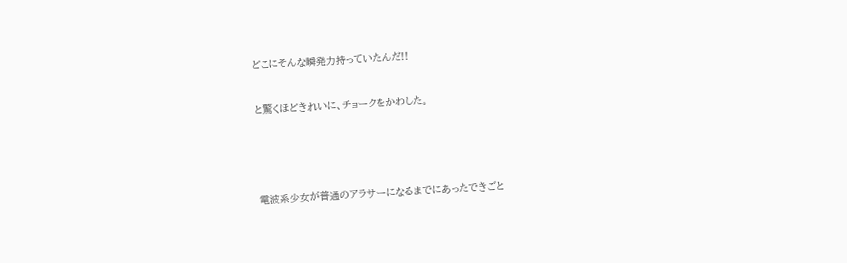どこにそんな瞬発力持っていたんだ!!


と驚くほどきれいに、チョークをかわした。





電波系少女が普通のアラサーになるまでにあったできごと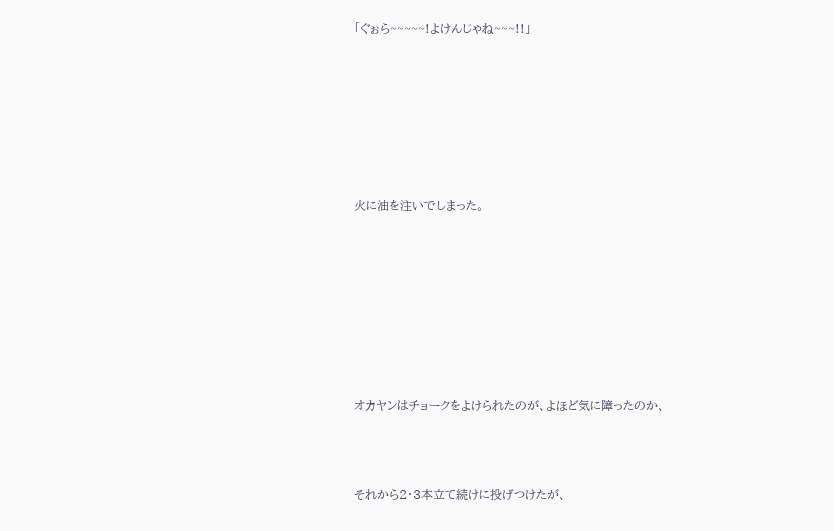「ぐぉら~~~~~!よけんじゃね~~~!!」







火に油を注いでしまった。








オカヤンはチョークをよけられたのが、よほど気に障ったのか、



それから2・3本立て続けに投げつけたが、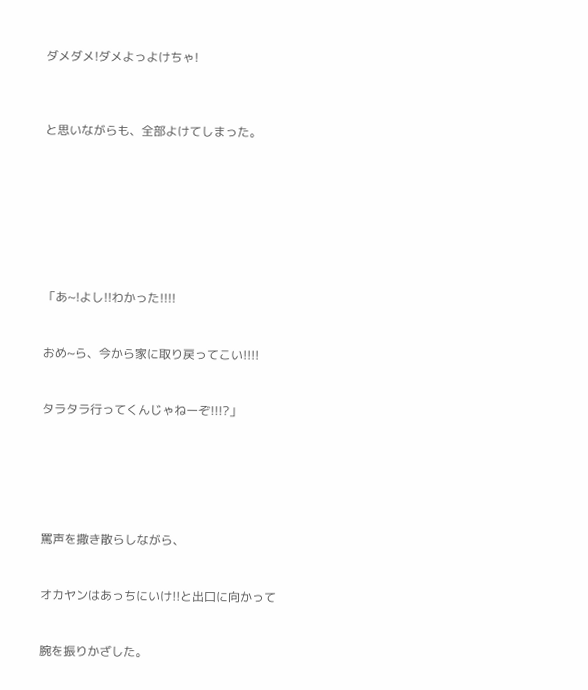ダメダメ!ダメよっよけちゃ!



と思いながらも、全部よけてしまった。








「あ~!よし!!わかった!!!!


おめ~ら、今から家に取り戻ってこい!!!!


タラタラ行ってくんじゃねーぞ!!!?」






罵声を撒き散らしながら、


オカヤンはあっちにいけ!!と出口に向かって


腕を振りかざした。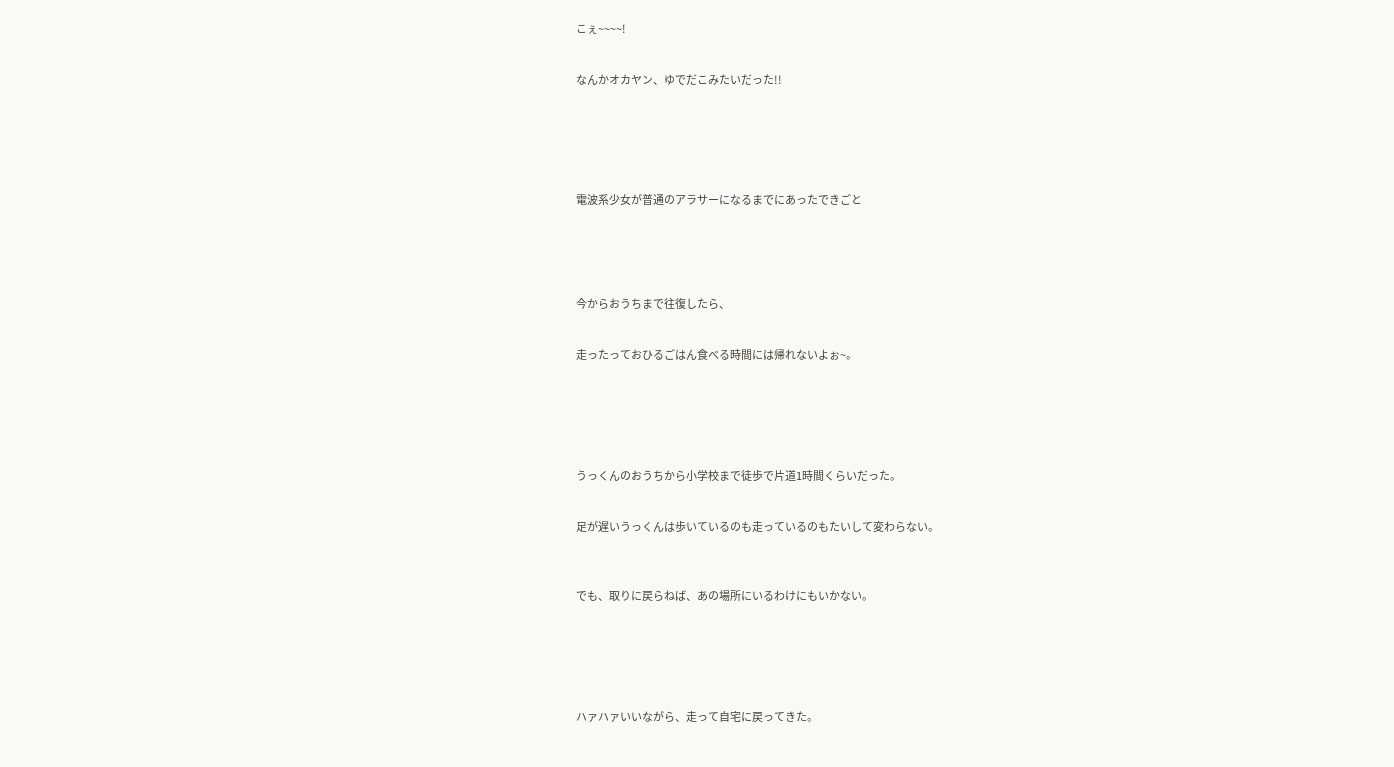こぇ~~~~!


なんかオカヤン、ゆでだこみたいだった!!






電波系少女が普通のアラサーになるまでにあったできごと





今からおうちまで往復したら、


走ったっておひるごはん食べる時間には帰れないよぉ~。






うっくんのおうちから小学校まで徒歩で片道1時間くらいだった。


足が遅いうっくんは歩いているのも走っているのもたいして変わらない。



でも、取りに戻らねば、あの場所にいるわけにもいかない。






ハァハァいいながら、走って自宅に戻ってきた。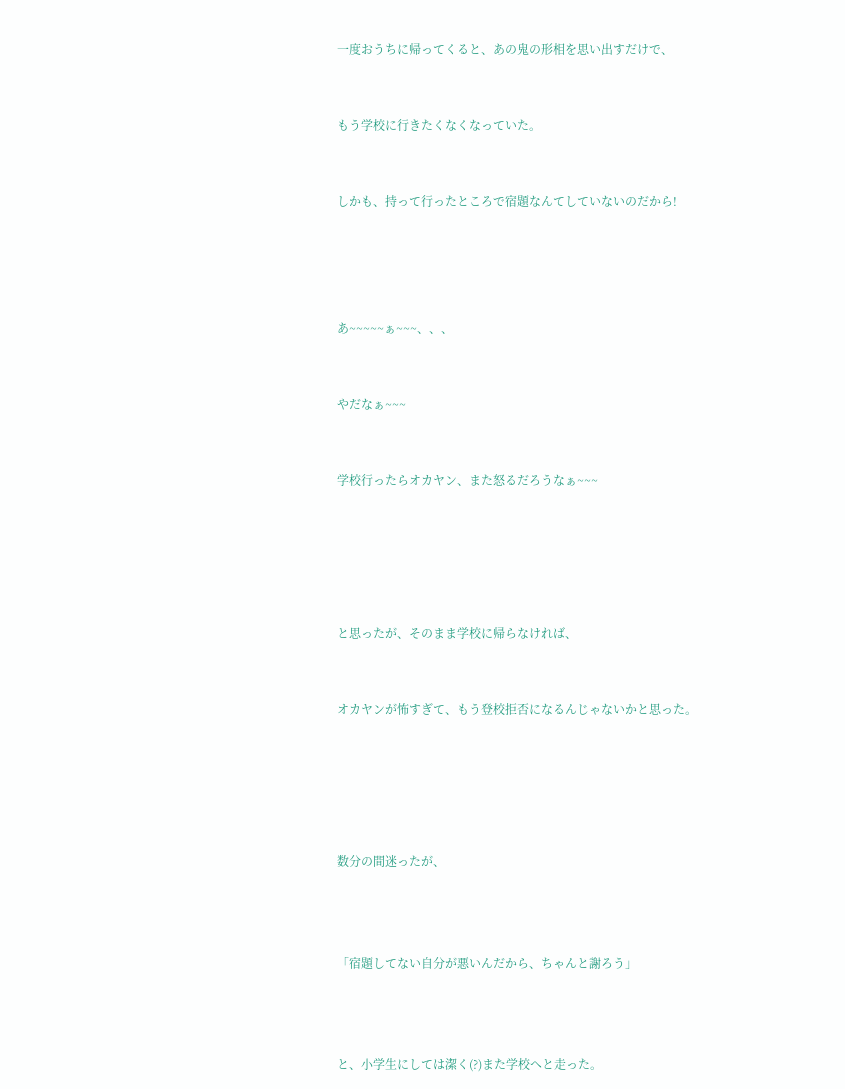一度おうちに帰ってくると、あの鬼の形相を思い出すだけで、


もう学校に行きたくなくなっていた。


しかも、持って行ったところで宿題なんてしていないのだから!




あ~~~~~ぁ~~~、、、


やだなぁ~~~


学校行ったらオカヤン、また怒るだろうなぁ~~~





と思ったが、そのまま学校に帰らなければ、


オカヤンが怖すぎて、もう登校拒否になるんじゃないかと思った。





数分の間迷ったが、



「宿題してない自分が悪いんだから、ちゃんと謝ろう」



と、小学生にしては潔く(?)また学校へと走った。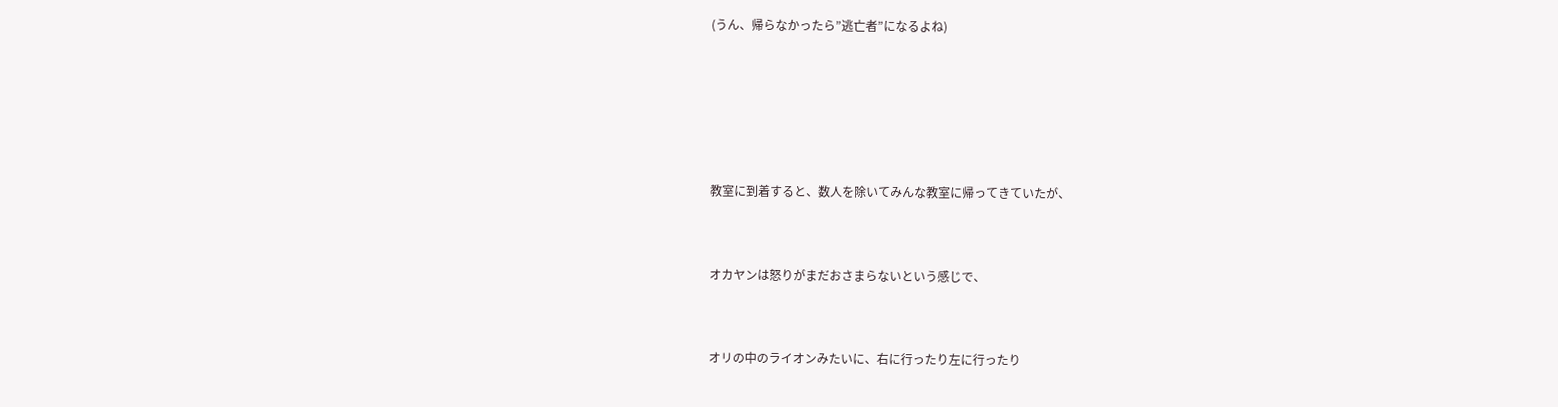(うん、帰らなかったら”逃亡者”になるよね)





教室に到着すると、数人を除いてみんな教室に帰ってきていたが、


オカヤンは怒りがまだおさまらないという感じで、


オリの中のライオンみたいに、右に行ったり左に行ったり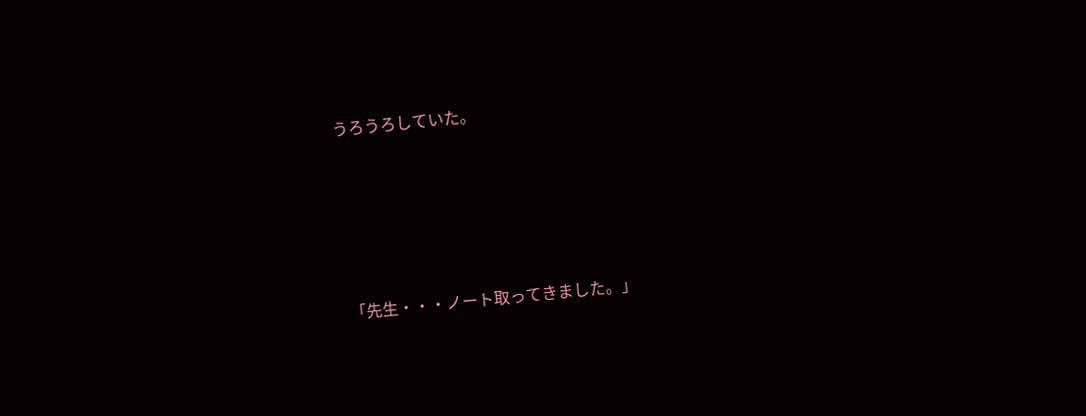うろうろしていた。





「先生・・・ノート取ってきました。」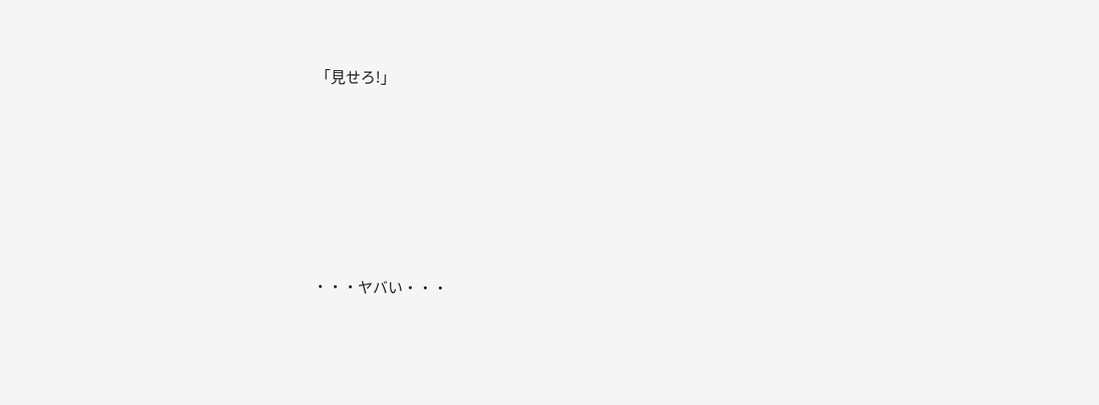「見せろ!」






・・・ヤバい・・・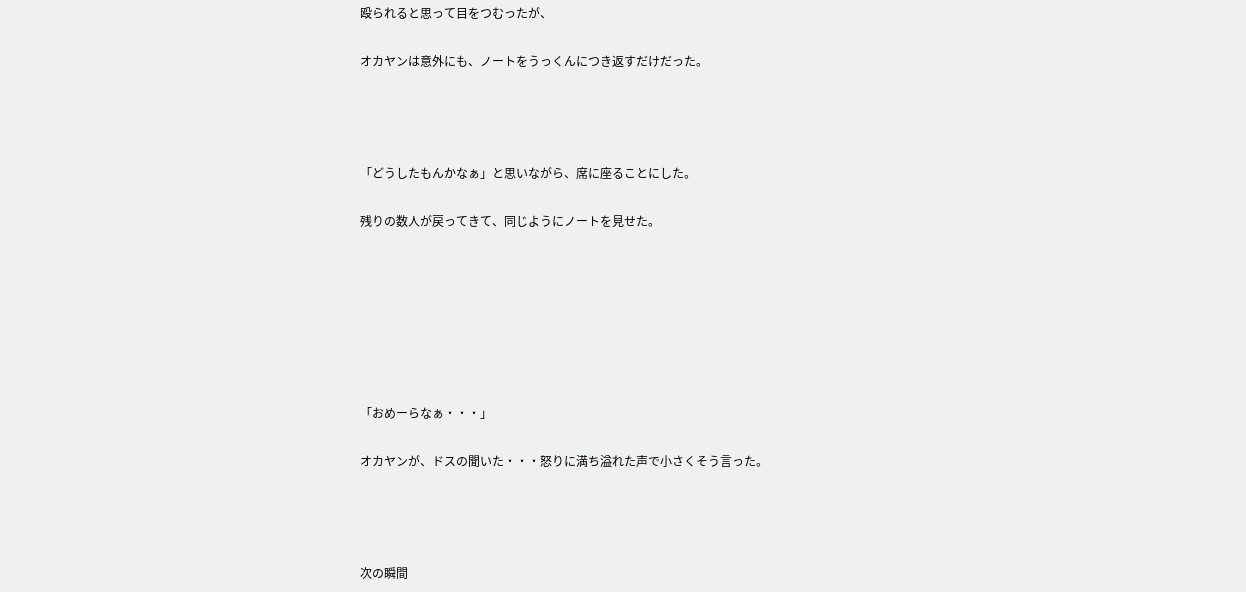殴られると思って目をつむったが、


オカヤンは意外にも、ノートをうっくんにつき返すだけだった。






「どうしたもんかなぁ」と思いながら、席に座ることにした。


残りの数人が戻ってきて、同じようにノートを見せた。











「おめーらなぁ・・・」


オカヤンが、ドスの聞いた・・・怒りに満ち溢れた声で小さくそう言った。






次の瞬間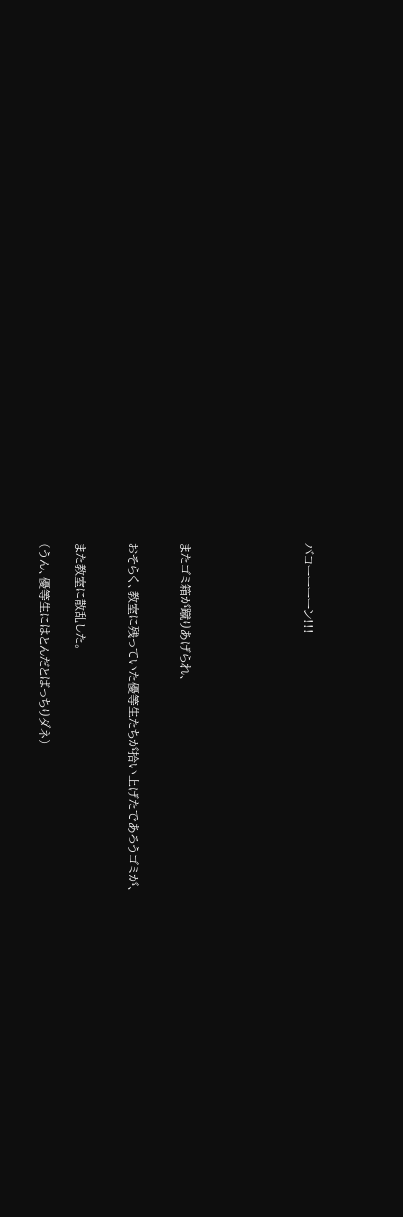バコーーーーン!!!






またゴミ箱が蹴りあげられ、


おそらく、教室に残っていた優等生たちが拾い上げたであろうゴミが、


また教室に散乱した。

(うん、優等生にはとんだとばっちりダネ)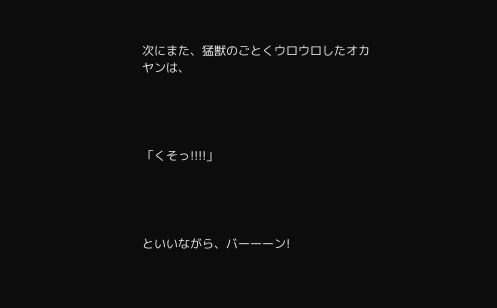次にまた、猛獣のごとくウロウロしたオカヤンは、




「くそっ!!!!」




といいながら、バーーーン!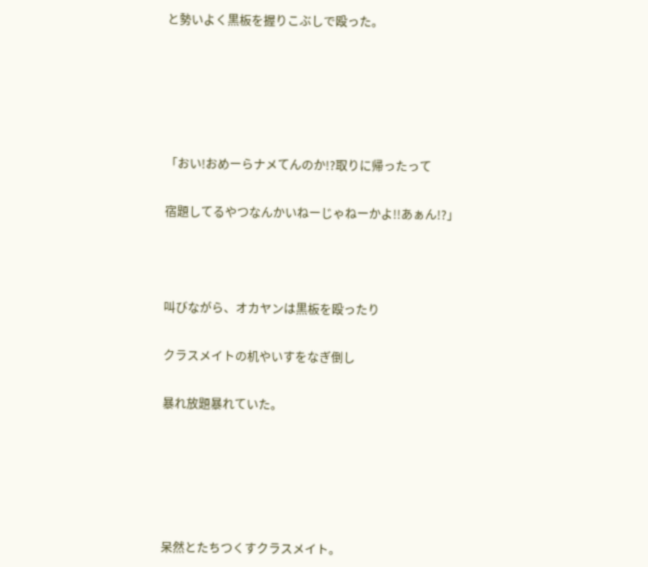と勢いよく黒板を握りこぶしで殴った。








「おい!おめーらナメてんのか!?取りに帰ったって


宿題してるやつなんかいねーじゃねーかよ!!あぁん!?」





叫びながら、オカヤンは黒板を殴ったり


クラスメイトの机やいすをなぎ倒し


暴れ放題暴れていた。








呆然とたちつくすクラスメイト。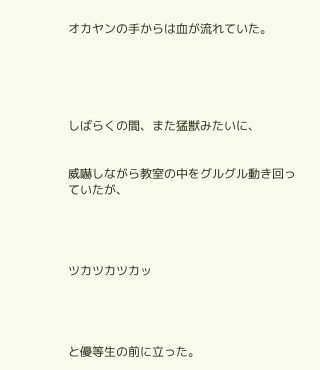オカヤンの手からは血が流れていた。





しばらくの間、また猛獣みたいに、


威嚇しながら教室の中をグルグル動き回っていたが、




ツカツカツカッ




と優等生の前に立った。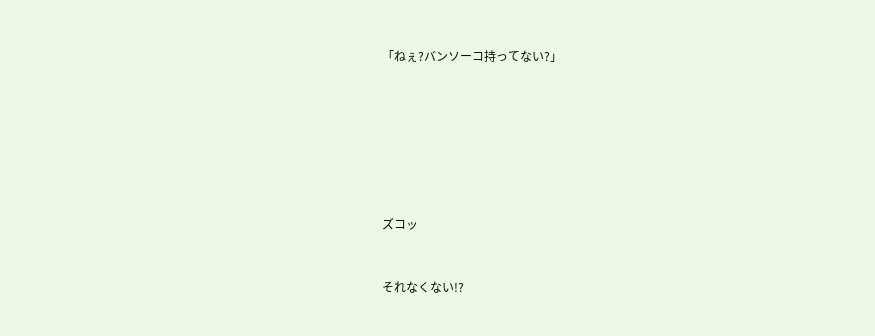「ねぇ?バンソーコ持ってない?」







ズコッ


それなくない!?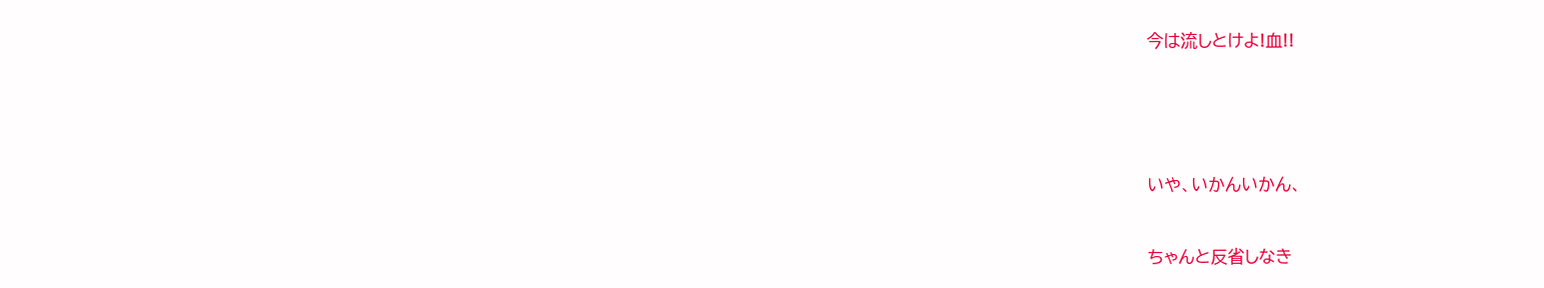今は流しとけよ!血!!





いや、いかんいかん、


ちゃんと反省しなき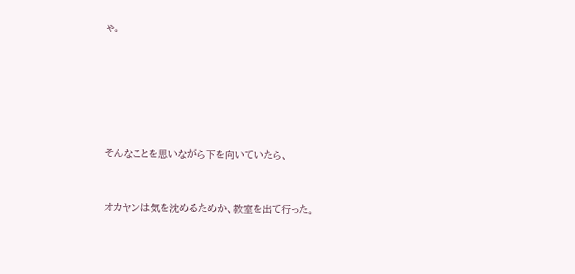ゃ。






そんなことを思いながら下を向いていたら、


オカヤンは気を沈めるためか、教室を出て行った。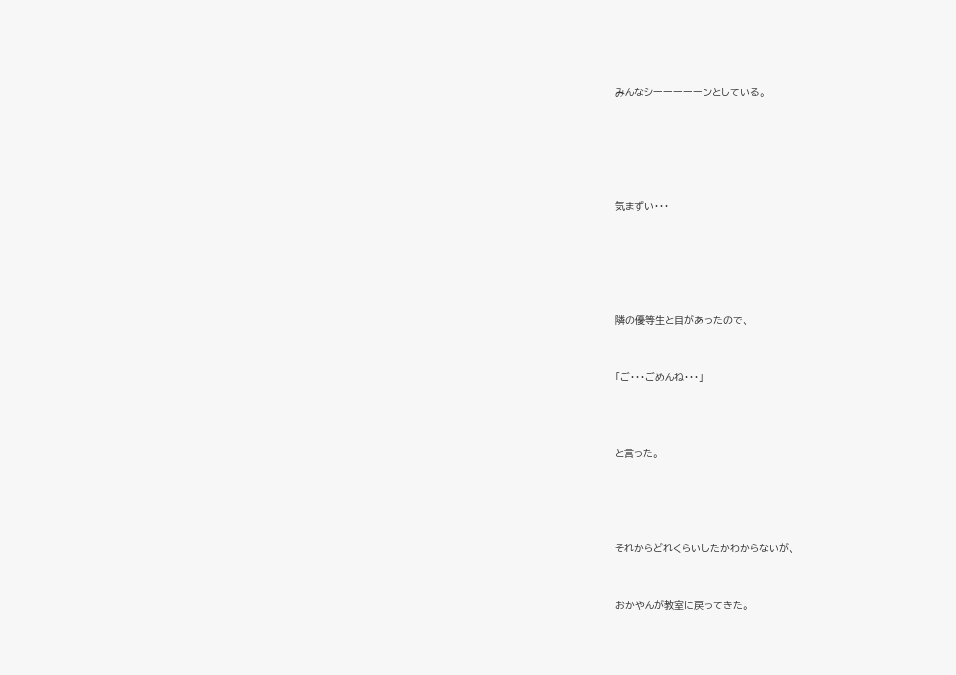みんなシーーーーーンとしている。





気まずい・・・





隣の優等生と目があったので、


「ご・・・ごめんね・・・」



と言った。




それからどれくらいしたかわからないが、


おかやんが教室に戻ってきた。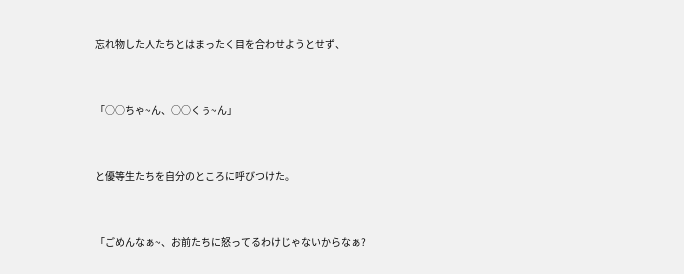忘れ物した人たちとはまったく目を合わせようとせず、


「○○ちゃ~ん、○○くぅ~ん」


と優等生たちを自分のところに呼びつけた。


「ごめんなぁ~、お前たちに怒ってるわけじゃないからなぁ?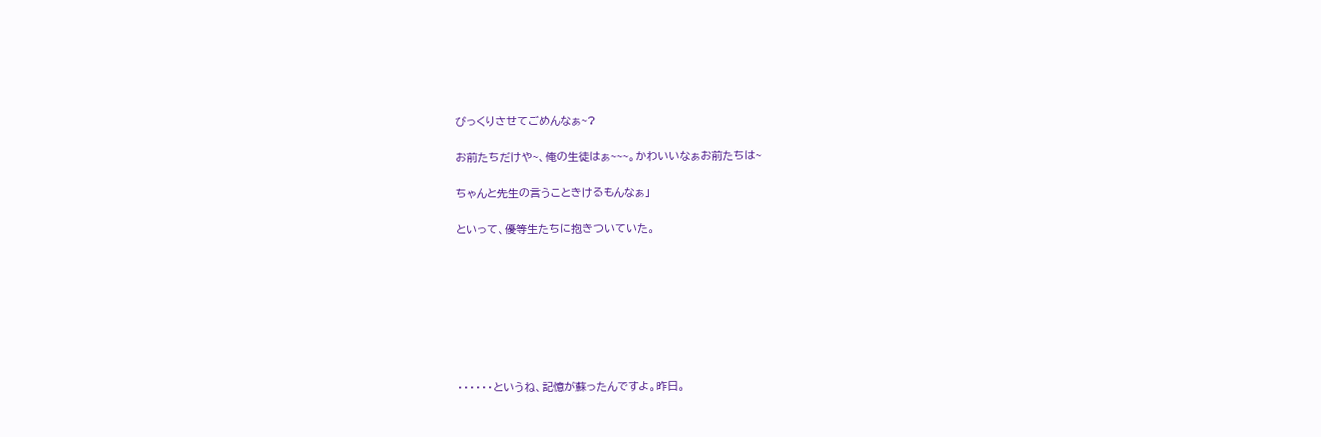びっくりさせてごめんなぁ~?


お前たちだけや~、俺の生徒はぁ~~~。かわいいなぁお前たちは~


ちゃんと先生の言うこときけるもんなぁ」


といって、優等生たちに抱きついていた。












・・・・・・というね、記憶が蘇ったんですよ。昨日。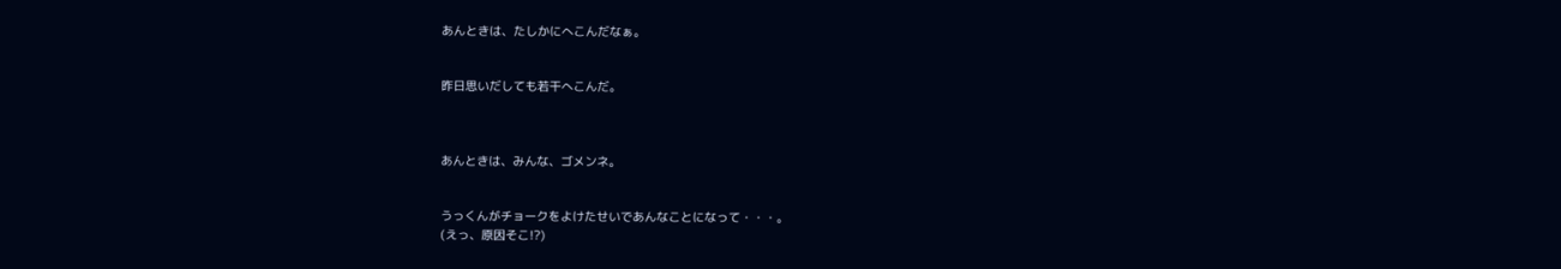あんときは、たしかにへこんだなぁ。


昨日思いだしても若干へこんだ。



あんときは、みんな、ゴメンネ。


うっくんがチョークをよけたせいであんなことになって・・・。
(えっ、原因そこ!?)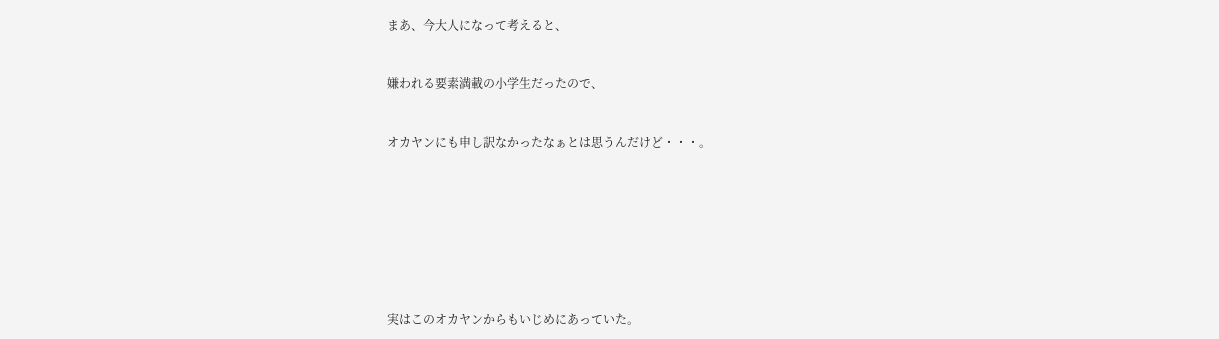まあ、今大人になって考えると、


嫌われる要素満載の小学生だったので、


オカヤンにも申し訳なかったなぁとは思うんだけど・・・。








実はこのオカヤンからもいじめにあっていた。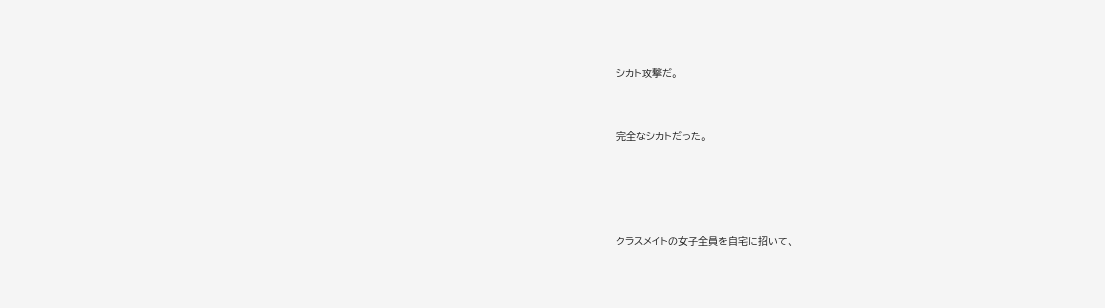シカト攻撃だ。


完全なシカトだった。




クラスメイトの女子全員を自宅に招いて、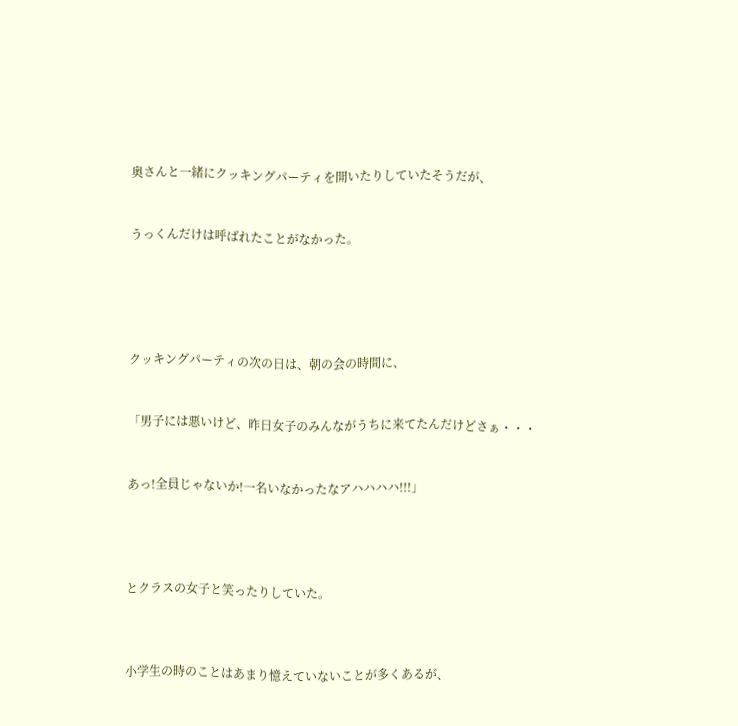奥さんと一緒にクッキングパーティを開いたりしていたそうだが、


うっくんだけは呼ばれたことがなかった。





クッキングパーティの次の日は、朝の会の時間に、


「男子には悪いけど、昨日女子のみんながうちに来てたんだけどさぁ・・・


あっ!全員じゃないか!一名いなかったなアハハハハ!!!」




とクラスの女子と笑ったりしていた。



小学生の時のことはあまり憶えていないことが多くあるが、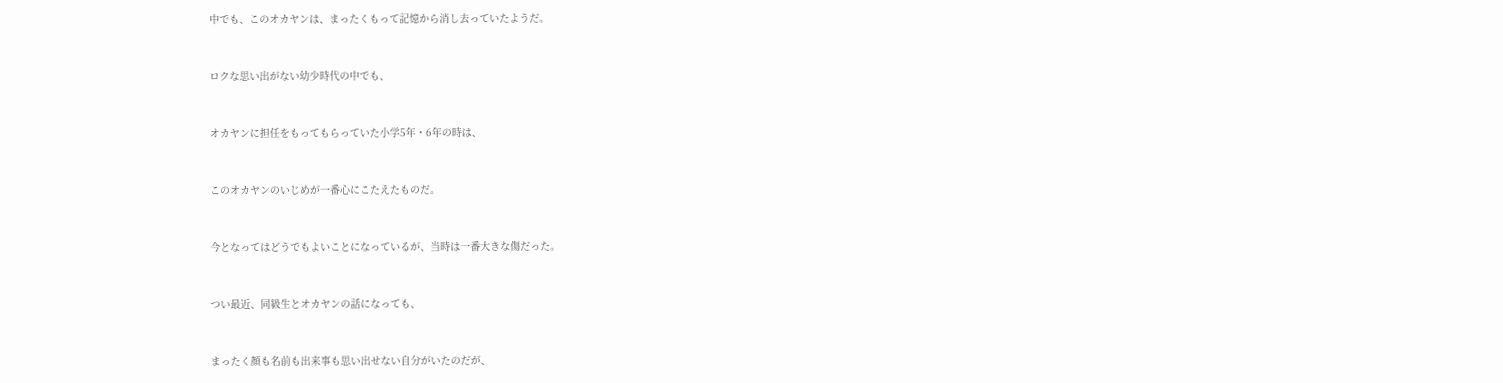中でも、このオカヤンは、まったくもって記憶から消し去っていたようだ。


ロクな思い出がない幼少時代の中でも、


オカヤンに担任をもってもらっていた小学5年・6年の時は、


このオカヤンのいじめが一番心にこたえたものだ。


今となってはどうでもよいことになっているが、当時は一番大きな傷だった。


つい最近、同級生とオカヤンの話になっても、


まったく顔も名前も出来事も思い出せない自分がいたのだが、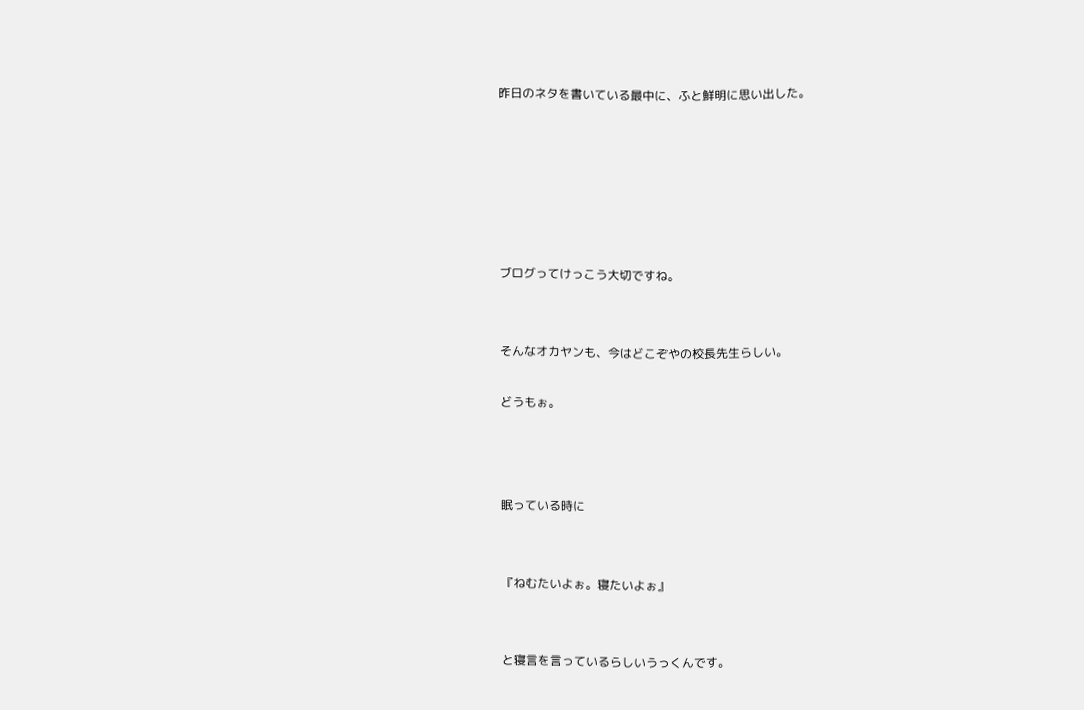昨日のネタを書いている最中に、ふと鮮明に思い出した。






ブログってけっこう大切ですね。


そんなオカヤンも、今はどこぞやの校長先生らしい。

どうもぉ。



眠っている時に


『ねむたいよぉ。寝たいよぉ』


と寝言を言っているらしいうっくんです。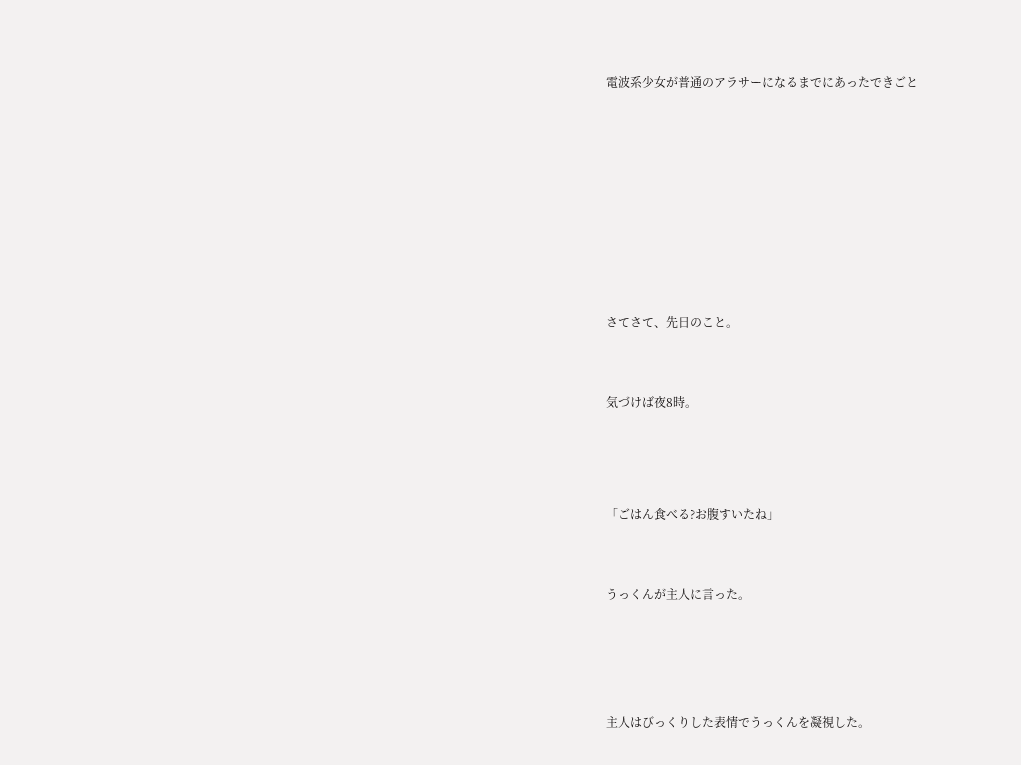電波系少女が普通のアラサーになるまでにあったできごと














さてさて、先日のこと。




気づけば夜8時。






「ごはん食べる?お腹すいたね」




うっくんが主人に言った。







主人はびっくりした表情でうっくんを凝視した。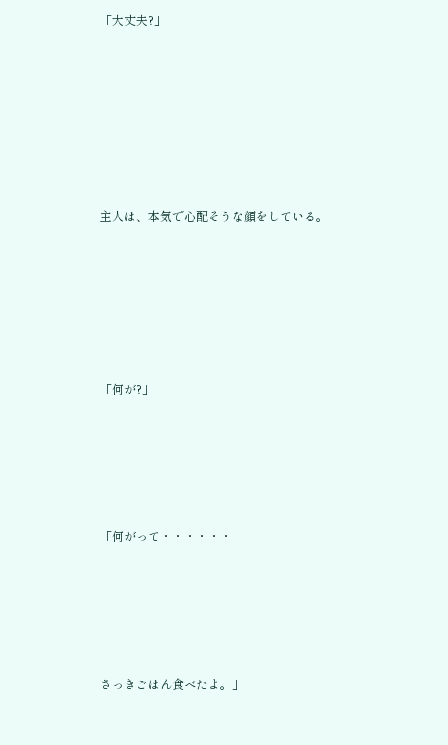「大丈夫?」







主人は、本気で心配そうな顔をしている。






「何が?」





「何がって・・・・・・





さっきごはん食べたよ。」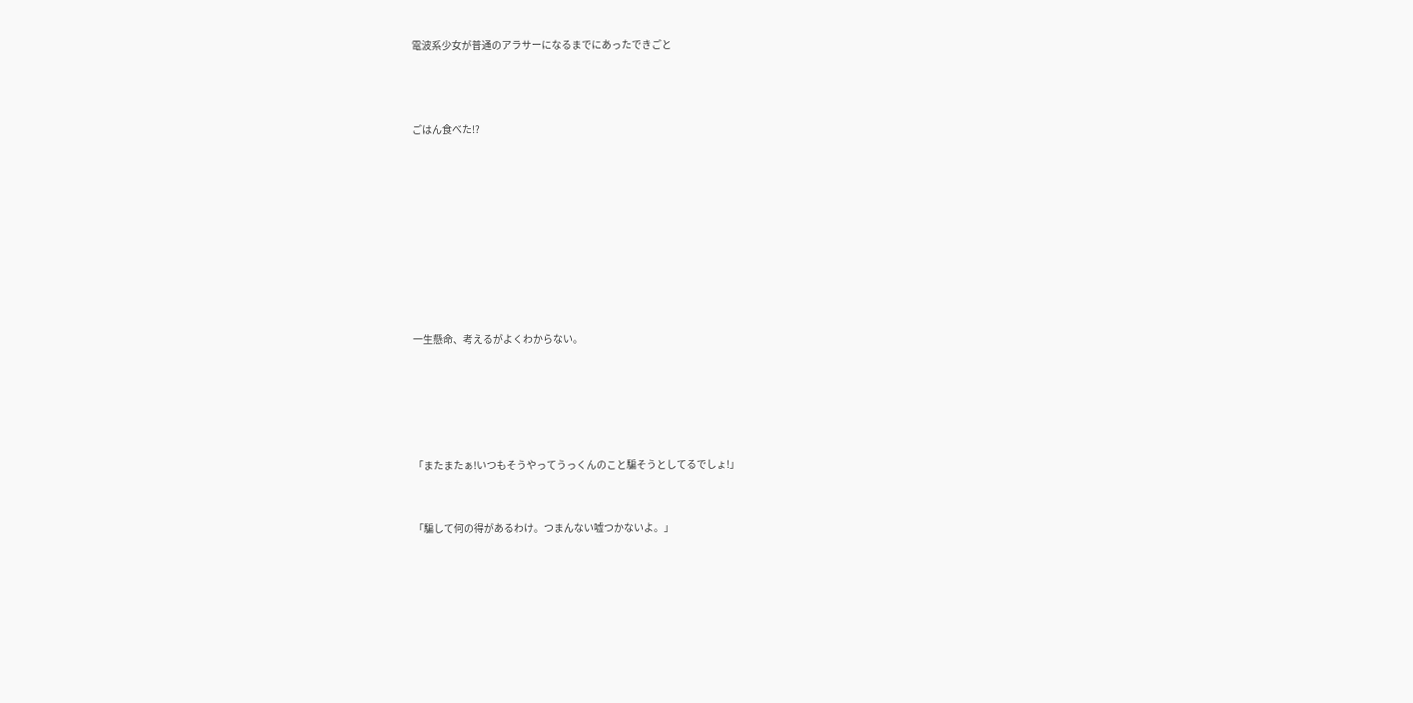電波系少女が普通のアラサーになるまでにあったできごと



ごはん食べた!?









一生懸命、考えるがよくわからない。





「またまたぁ!いつもそうやってうっくんのこと騙そうとしてるでしょ!」


「騙して何の得があるわけ。つまんない嘘つかないよ。」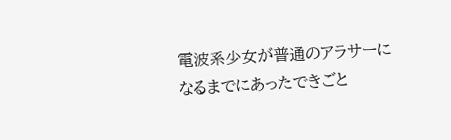電波系少女が普通のアラサーになるまでにあったできごと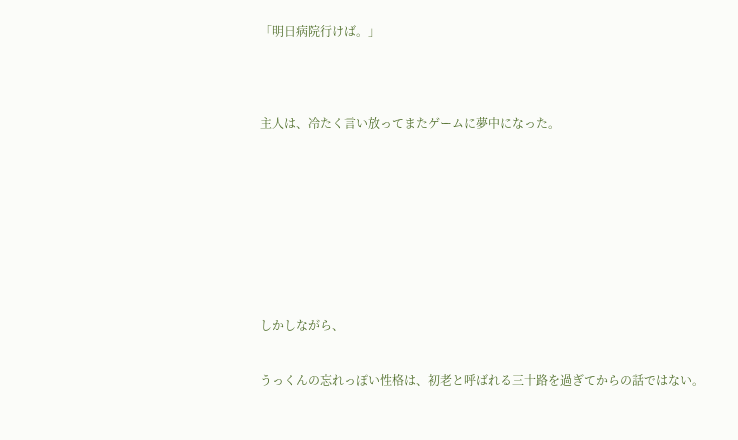「明日病院行けば。」




主人は、冷たく言い放ってまたゲームに夢中になった。










しかしながら、


うっくんの忘れっぽい性格は、初老と呼ばれる三十路を過ぎてからの話ではない。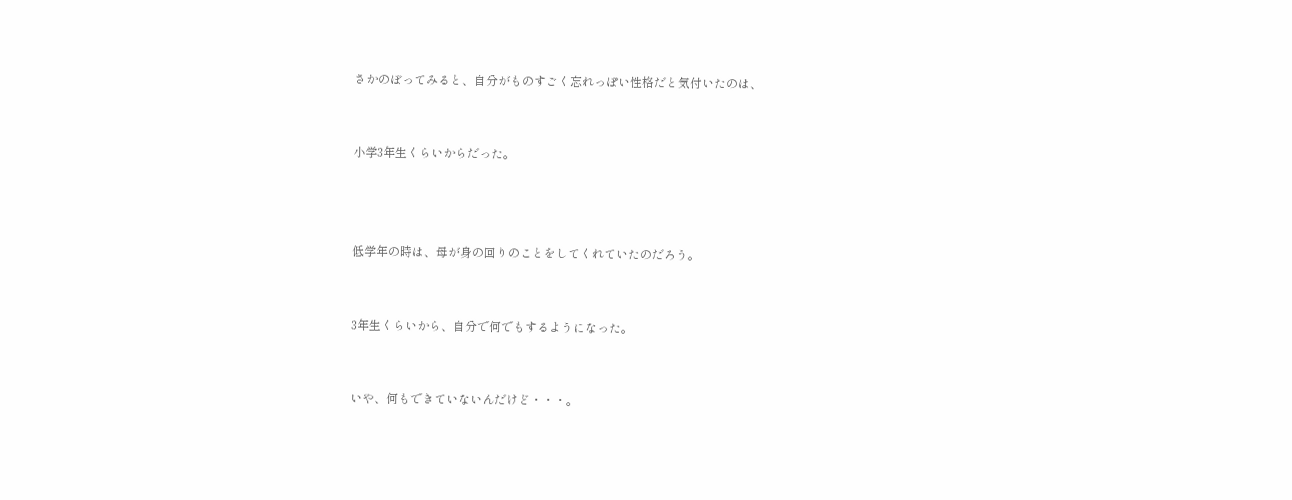さかのぼってみると、自分がものすごく忘れっぽい性格だと気付いたのは、


小学3年生くらいからだった。



低学年の時は、母が身の回りのことをしてくれていたのだろう。


3年生くらいから、自分で何でもするようになった。


いや、何もできていないんだけど・・・。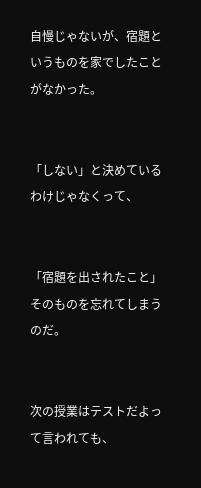自慢じゃないが、宿題というものを家でしたことがなかった。


「しない」と決めているわけじゃなくって、


「宿題を出されたこと」そのものを忘れてしまうのだ。


次の授業はテストだよって言われても、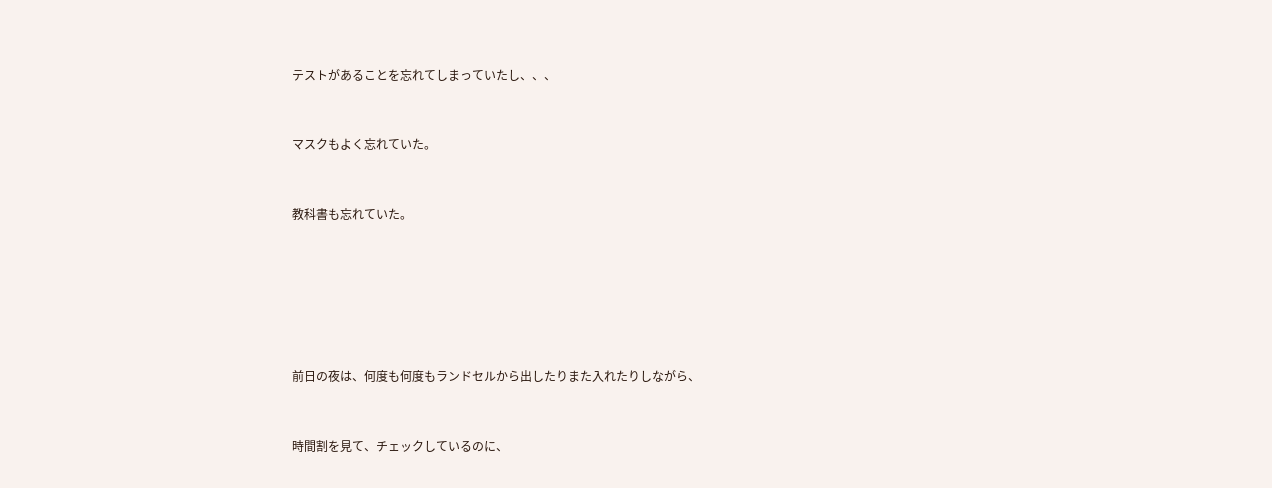テストがあることを忘れてしまっていたし、、、


マスクもよく忘れていた。


教科書も忘れていた。






前日の夜は、何度も何度もランドセルから出したりまた入れたりしながら、


時間割を見て、チェックしているのに、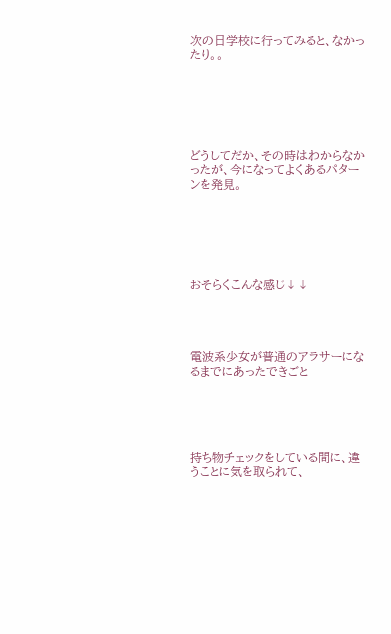次の日学校に行ってみると、なかったり。。






どうしてだか、その時はわからなかったが、今になってよくあるパターンを発見。






おそらくこんな感じ↓↓




電波系少女が普通のアラサーになるまでにあったできごと





持ち物チェックをしている間に、違うことに気を取られて、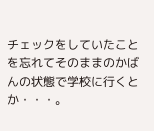チェックをしていたことを忘れてそのままのかばんの状態で学校に行くとか・・・。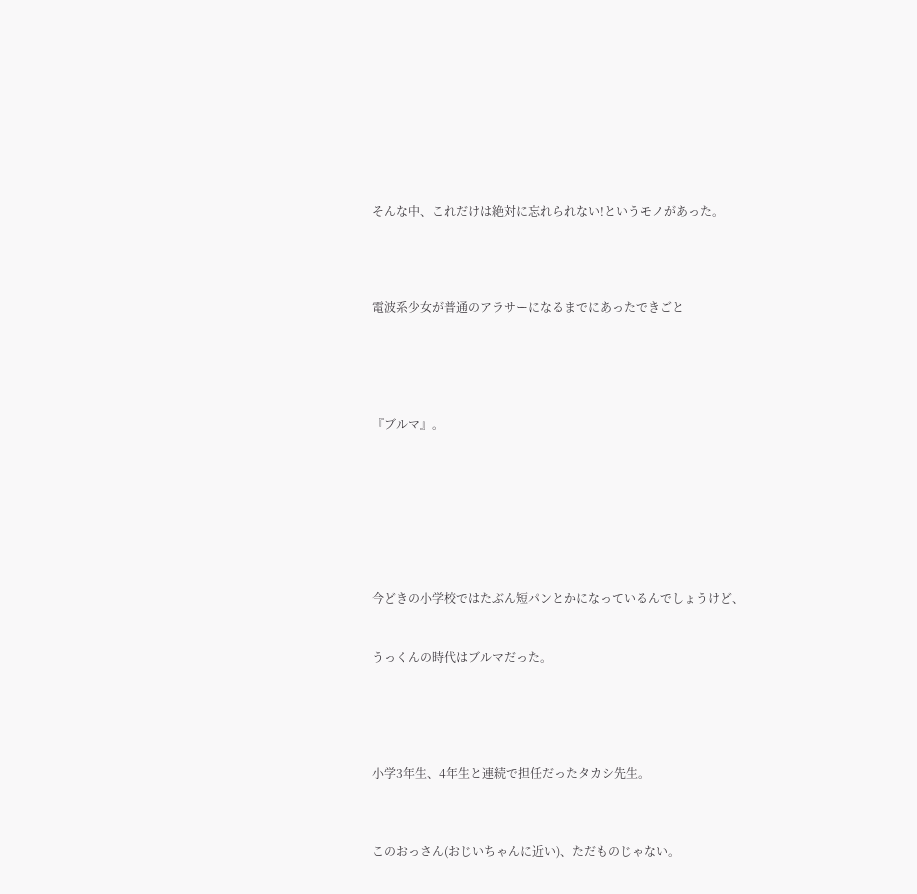そんな中、これだけは絶対に忘れられない!というモノがあった。




電波系少女が普通のアラサーになるまでにあったできごと





『ブルマ』。








今どきの小学校ではたぶん短パンとかになっているんでしょうけど、


うっくんの時代はブルマだった。





小学3年生、4年生と連続で担任だったタカシ先生。



このおっさん(おじいちゃんに近い)、ただものじゃない。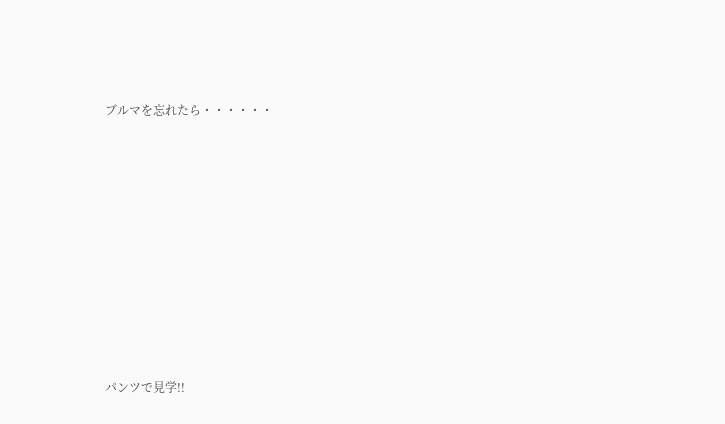ブルマを忘れたら・・・・・・













パンツで見学!!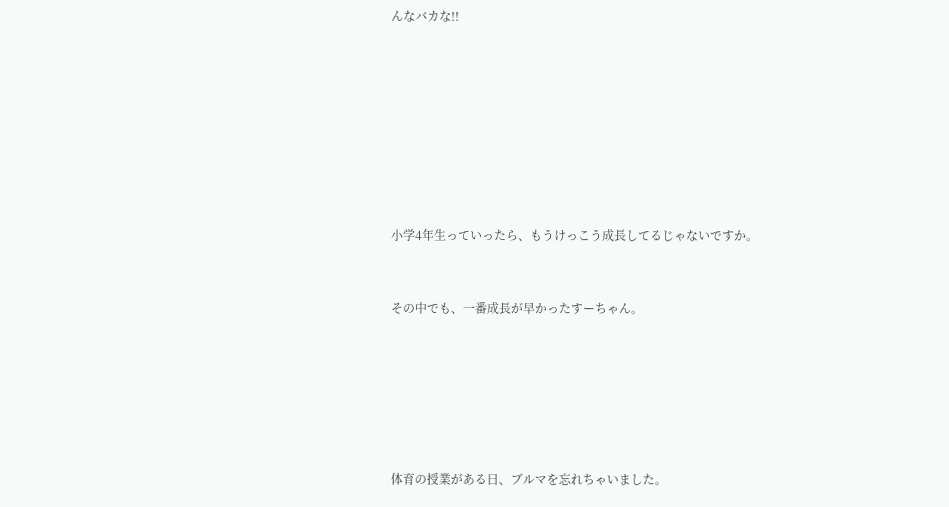んなバカな!!








小学4年生っていったら、もうけっこう成長してるじゃないですか。


その中でも、一番成長が早かったすーちゃん。






体育の授業がある日、ブルマを忘れちゃいました。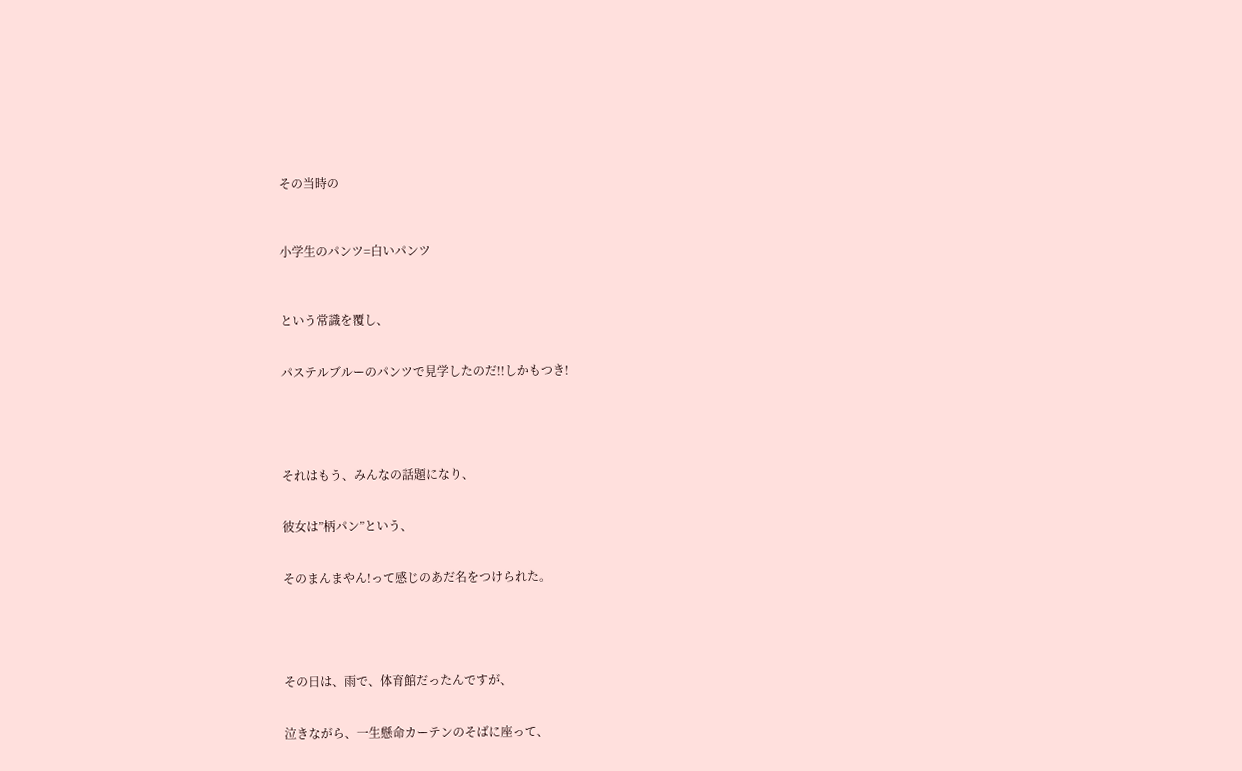その当時の



小学生のパンツ=白いパンツ



という常識を覆し、


パステルブルーのパンツで見学したのだ!!しかもつき!





それはもう、みんなの話題になり、


彼女は”柄パン”という、


そのまんまやん!って感じのあだ名をつけられた。





その日は、雨で、体育館だったんですが、


泣きながら、一生懸命カーテンのそばに座って、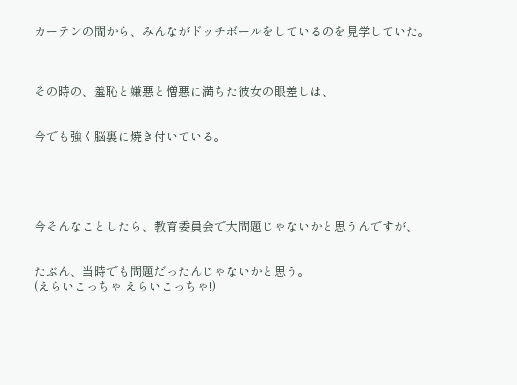カーテンの間から、みんながドッチボールをしているのを見学していた。



その時の、羞恥と嫌悪と憎悪に満ちた彼女の眼差しは、


今でも強く脳裏に焼き付いている。





今そんなことしたら、教育委員会で大問題じゃないかと思うんですが、


たぶん、当時でも問題だったんじゃないかと思う。
(えらいこっちゃ えらいこっちゃ!)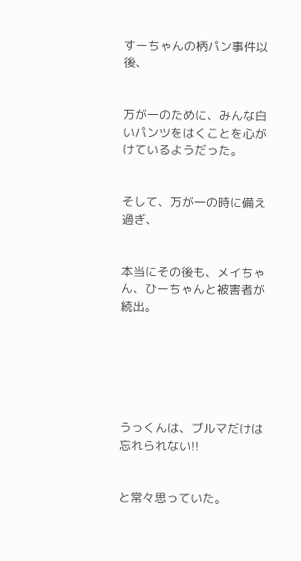すーちゃんの柄パン事件以後、


万が一のために、みんな白いパンツをはくことを心がけているようだった。


そして、万が一の時に備え過ぎ、


本当にその後も、メイちゃん、ひーちゃんと被害者が続出。






うっくんは、ブルマだけは忘れられない!!


と常々思っていた。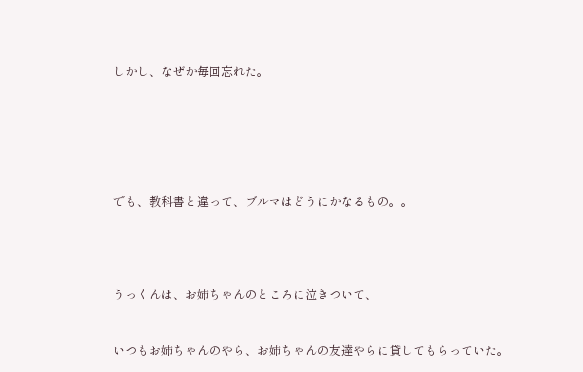しかし、なぜか毎回忘れた。






でも、教科書と違って、ブルマはどうにかなるもの。。




うっくんは、お姉ちゃんのところに泣きついて、


いつもお姉ちゃんのやら、お姉ちゃんの友達やらに貸してもらっていた。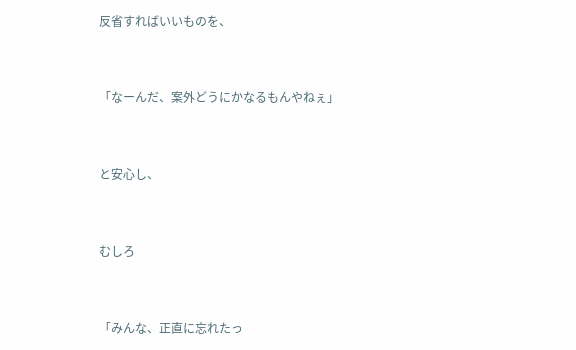反省すればいいものを、


「なーんだ、案外どうにかなるもんやねぇ」


と安心し、


むしろ


「みんな、正直に忘れたっ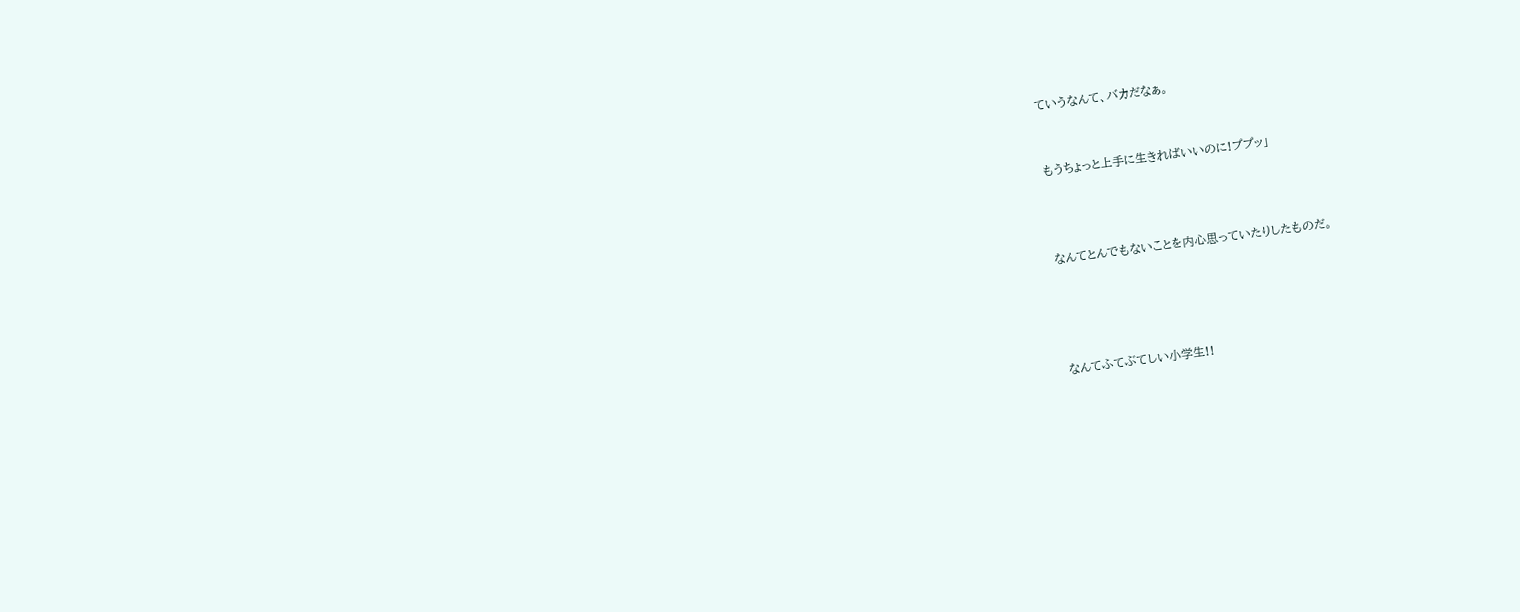ていうなんて、バカだなぁ。


もうちょっと上手に生きればいいのに!ププッ」



なんてとんでもないことを内心思っていたりしたものだ。




なんてふてぶてしい小学生!!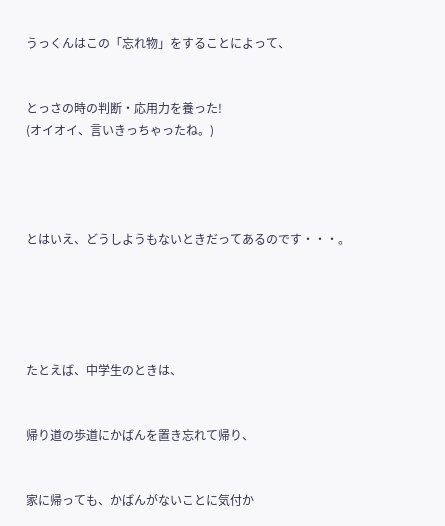うっくんはこの「忘れ物」をすることによって、


とっさの時の判断・応用力を養った!
(オイオイ、言いきっちゃったね。)




とはいえ、どうしようもないときだってあるのです・・・。





たとえば、中学生のときは、


帰り道の歩道にかばんを置き忘れて帰り、


家に帰っても、かばんがないことに気付か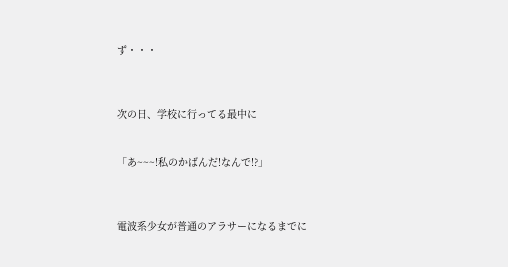ず・・・



次の日、学校に行ってる最中に


「あ~~~!私のかばんだ!なんで!?」



電波系少女が普通のアラサーになるまでに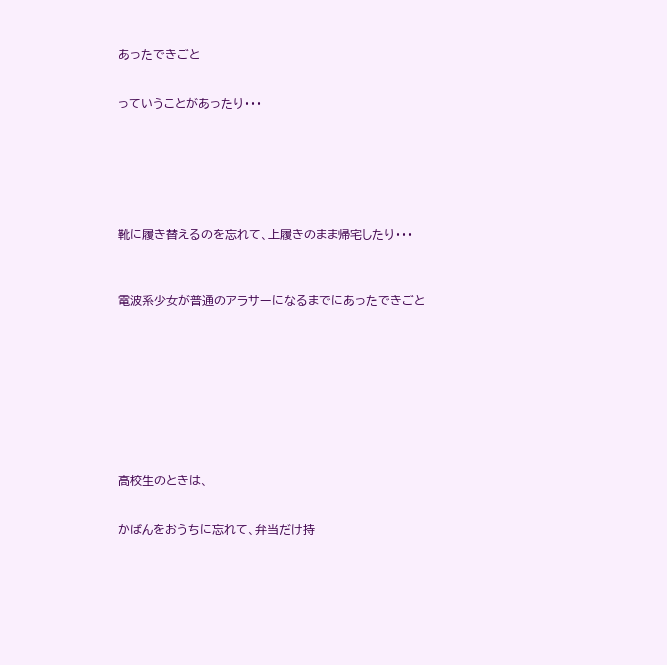あったできごと


っていうことがあったり・・・







靴に履き替えるのを忘れて、上履きのまま帰宅したり・・・



電波系少女が普通のアラサーになるまでにあったできごと










高校生のときは、


かばんをおうちに忘れて、弁当だけ持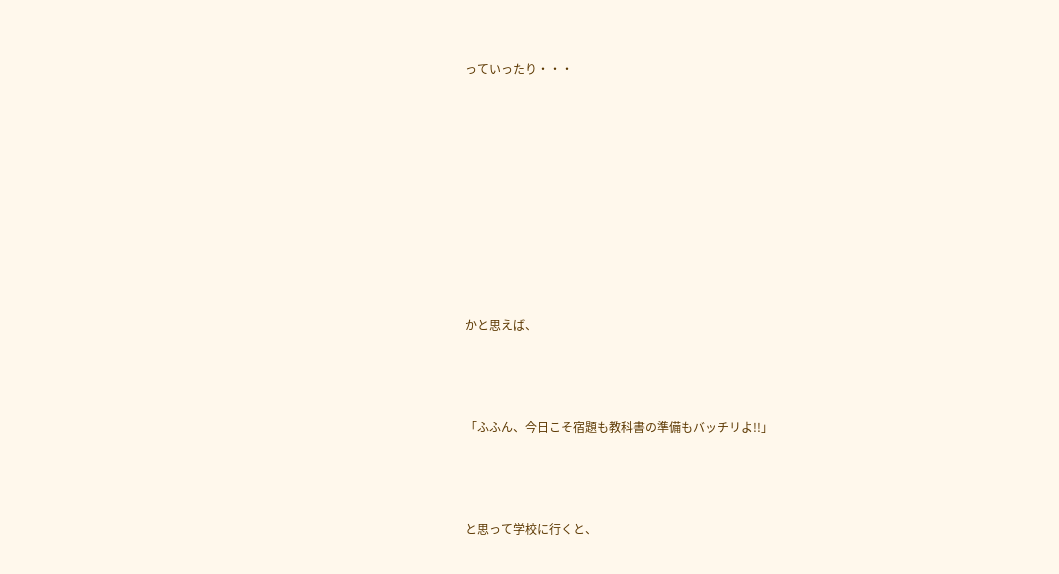っていったり・・・









かと思えば、



「ふふん、今日こそ宿題も教科書の準備もバッチリよ!!」



と思って学校に行くと、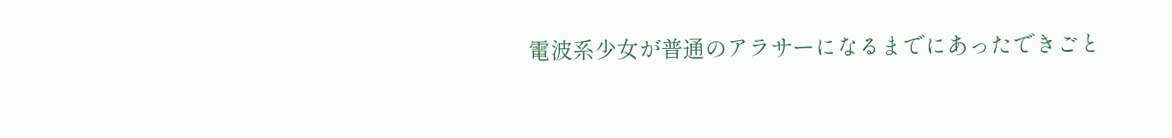電波系少女が普通のアラサーになるまでにあったできごと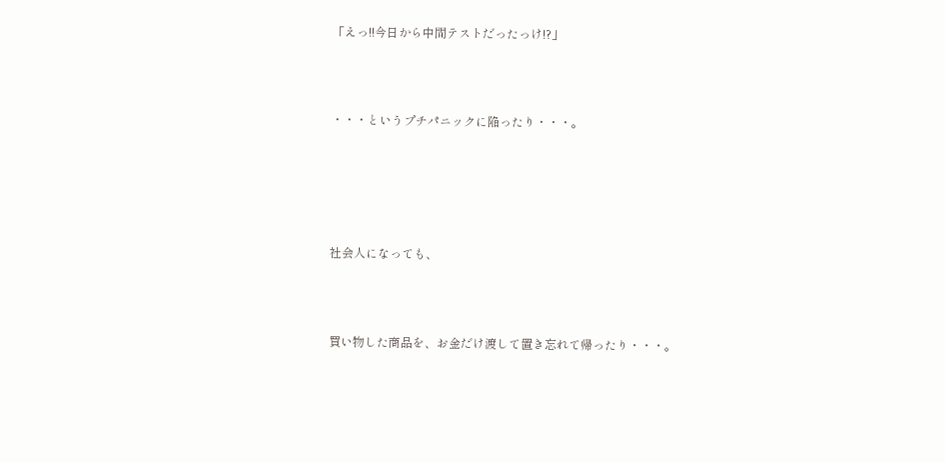「えっ!!今日から中間テストだったっけ!?」



・・・というプチパニックに陥ったり・・・。





社会人になっても、



買い物した商品を、お金だけ渡して置き忘れて帰ったり・・・。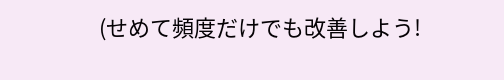(せめて頻度だけでも改善しよう!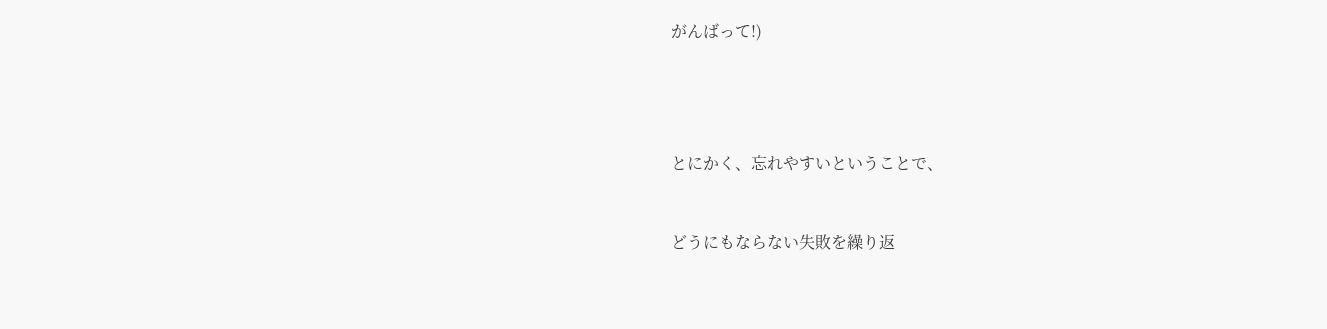がんばって!)




とにかく、忘れやすいということで、


どうにもならない失敗を繰り返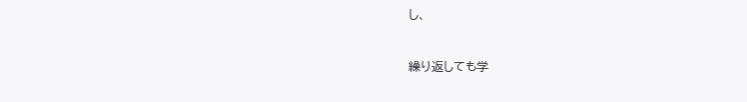し、



繰り返しても学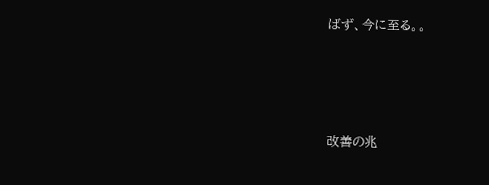ばず、今に至る。。




改善の兆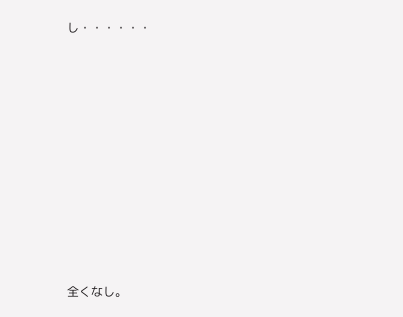し・・・・・・










全くなし。